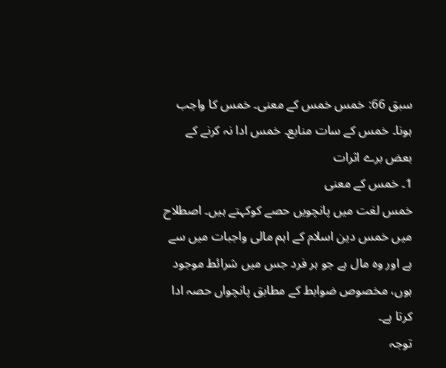سبق 66: خمس خمس کے معنی۔ خمس کا واجب ہونا۔ خمس کے سات منابع۔ خمس ادا نہ کرنے کے بعض برے اثرات
1۔ خمس کے معنی
خمس لغت میں پانچویں حصے کوکہتے ہیں۔ اصطلاح میں خمس دین اسلام کے اہم مالی واجبات میں سے ہے اور وہ مال ہے جو ہر فرد جس میں شرائط موجود ہوں، مخصوص ضوابط کے مطابق پانچواں حصہ ادا کرتا ہے۔
توجہ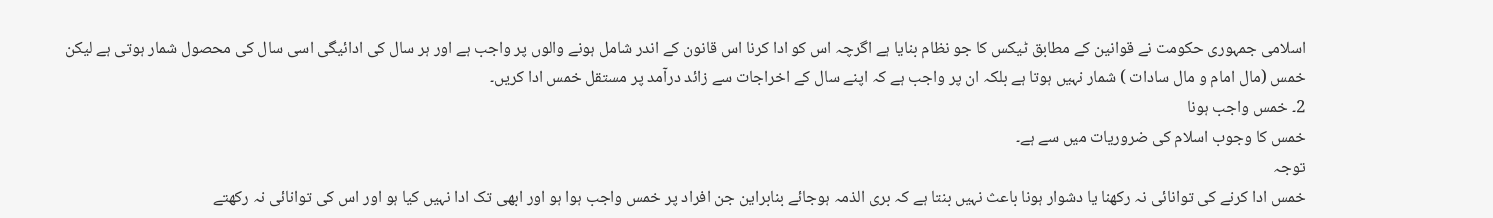اسلامی جمہوری حکومت نے قوانین کے مطابق ٹیکس کا جو نظام بنایا ہے اگرچہ اس کو ادا کرنا اس قانون کے اندر شامل ہونے والوں پر واجب ہے اور ہر سال کی ادائیگی اسی سال کی محصول شمار ہوتی ہے لیکن خمس (مال امام و مال سادات ) شمار نہیں ہوتا ہے بلکہ ان پر واجب ہے کہ اپنے سال کے اخراجات سے زائد درآمد پر مستقل خمس ادا کریں۔
2۔ خمس واجب ہونا
خمس کا وجوب اسلام کی ضروریات میں سے ہے۔
توجہ
خمس ادا کرنے کی توانائی نہ رکھنا یا دشوار ہونا باعث نہیں بنتا ہے کہ بری الذمہ ہوجائے بنابراین جن افراد پر خمس واجب ہوا ہو اور ابھی تک ادا نہیں کیا ہو اور اس کی توانائی نہ رکھتے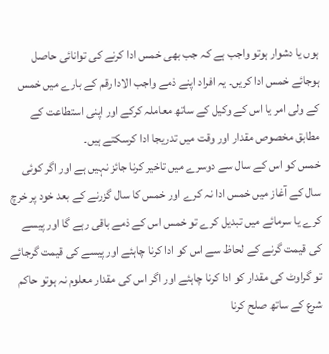ہوں یا دشوار ہوتو واجب ہے کہ جب بھی خمس ادا کرنے کی توانائی حاصل ہوجائے خمس ادا کریں۔ یہ افراد اپنے ذمے واجب الادا رقم کے بارے میں خمس کے ولی امر یا اس کے وکیل کے ساتھ معاملہ کرکے اور اپنی استطاعت کے مطابق مخصوص مقدار اور وقت میں تدریجا ادا کرسکتے ہیں۔
خمس کو اس کے سال سے دوسرے میں تاخیر کرنا جائز نہیں ہے اور اگر کوئی سال کے آغاز میں خمس ادا نہ کرے اور خمس کا سال گزرنے کے بعد خود پر خرچ کرے یا سرمائے میں تبدیل کرے تو خمس اس کے ذمے باقی رہے گا اور پیسے کی قیمت گرنے کے لحاظ سے اس کو ادا کرنا چاہئے اور پیسے کی قیمت گرجائے تو گراوٹ کی مقدار کو ادا کرنا چاہئے اور اگر اس کی مقدار معلوم نہ ہوتو حاکم شرع کے ساتھ صلح کرنا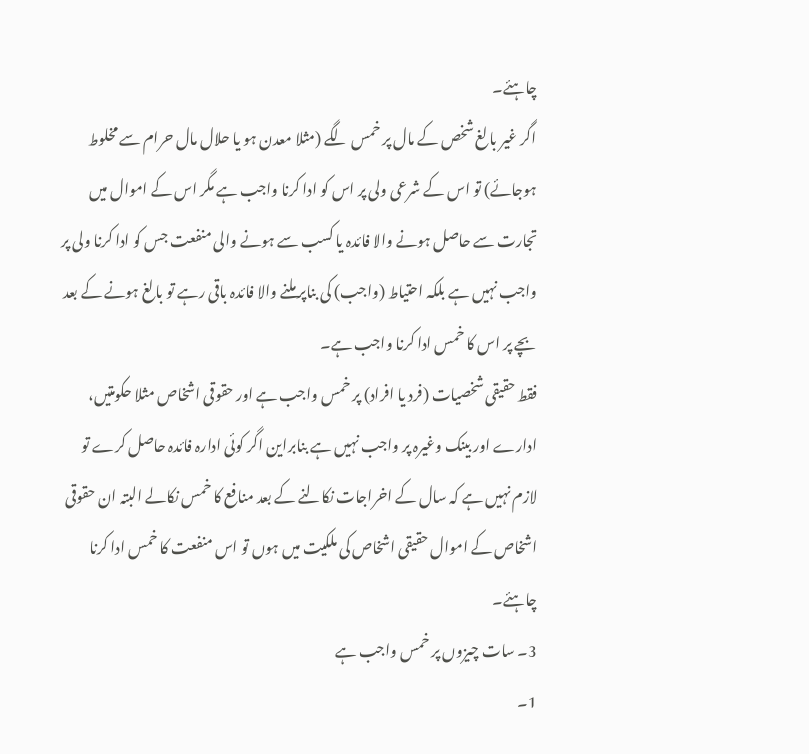چاہئے۔
اگر غیر بالغ شخص کے مال پر خمس لگے (مثلا معدن ہو یا حلال مال حرام سے مخلوط ہوجائے) تو اس کے شرعی ولی پر اس کو ادا کرنا واجب ہے مگر اس کے اموال میں تجارت سے حاصل ہونے والا فائدہ یا کسب سے ہونے والی منفعت جس کو ادا کرنا ولی پر واجب نہیں ہے بلکہ احتیاط (واجب) کی بناپر ملنے والا فائدہ باقی رہے تو بالغ ہونے کے بعد بچے پر اس کا خمس ادا کرنا واجب ہے۔
فقط حقیقی شخصیات (فرد یا افراد) پر خمس واجب ہے اور حقوقی اشخاص مثلا حکومتیں، ادارے اور بینک وغیرہ پر واجب نہیں ہے بنابراین اگر کوئی ادارہ فائدہ حاصل کرے تو لازم نہیں ہے کہ سال کے اخراجات نکالنے کے بعد منافع کا خمس نکالے البتہ ان حقوقی اشخاص کے اموال حقیقی اشخاص کی ملکیت میں ہوں تو اس منفعت کا خمس ادا کرنا چاہئے۔
3۔ سات چیزوں پر خمس واجب ہے
1۔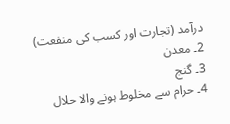درآمد (تجارت اور کسب کی منفعت)
2۔ معدن
3۔ گنج
4۔ حرام سے مخلوط ہونے والا حلال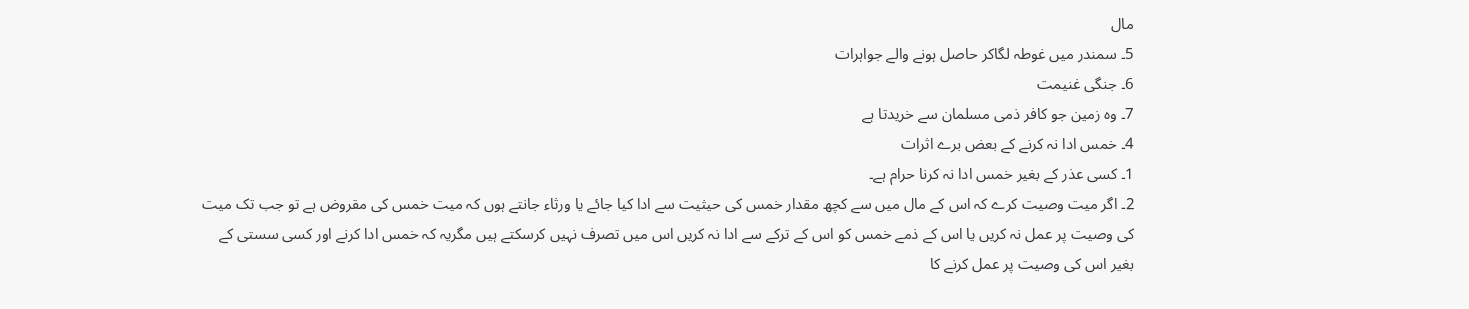مال
5۔ سمندر میں غوطہ لگاکر حاصل ہونے والے جواہرات
6۔ جنگی غنیمت
7۔ وہ زمین جو کافر ذمی مسلمان سے خریدتا ہے
4۔ خمس ادا نہ کرنے کے بعض برے اثرات
1۔ کسی عذر کے بغیر خمس ادا نہ کرنا حرام ہے۔
2۔ اگر میت وصیت کرے کہ اس کے مال میں سے کچھ مقدار خمس کی حیثیت سے ادا کیا جائے یا ورثاء جانتے ہوں کہ میت خمس کی مقروض ہے تو جب تک میت کی وصیت پر عمل نہ کریں یا اس کے ذمے خمس کو اس کے ترکے سے ادا نہ کریں اس میں تصرف نہیں کرسکتے ہیں مگریہ کہ خمس ادا کرنے اور کسی سستی کے بغیر اس کی وصیت پر عمل کرنے کا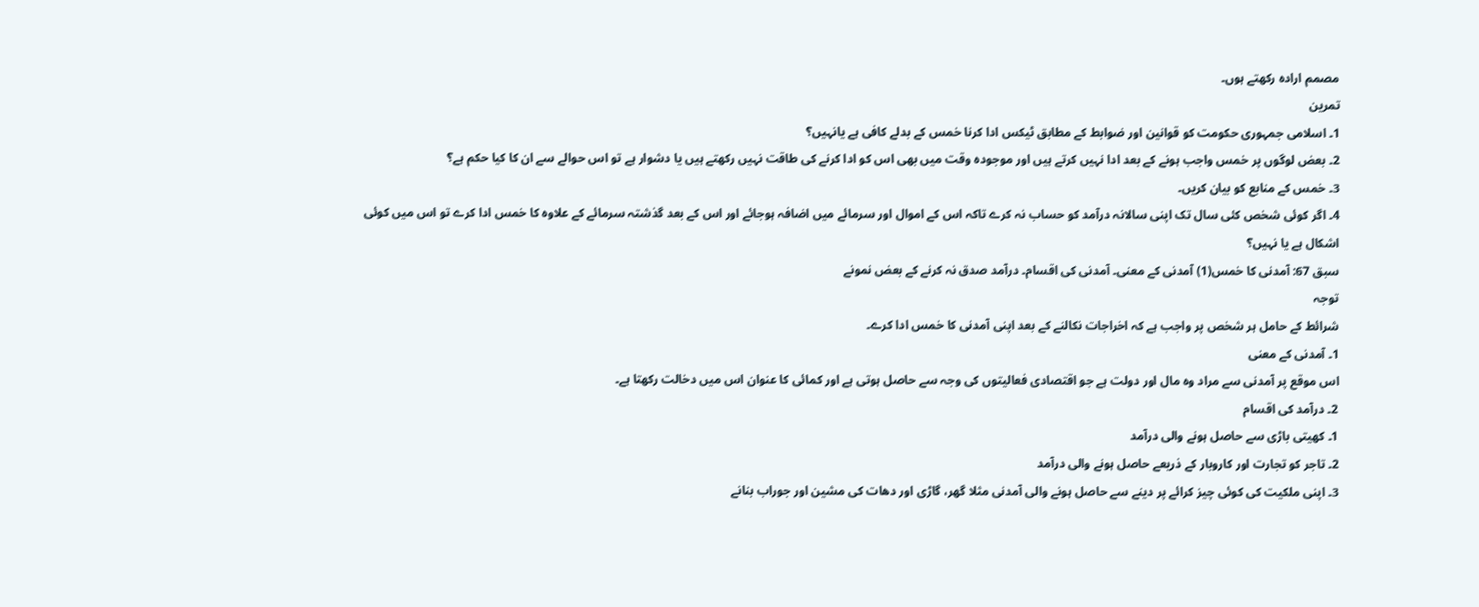مصمم ارادہ رکھتے ہوں۔
تمرین
1۔ اسلامی جمہوری حکومت کو قوانین اور ضوابط کے مطابق ٹیکس ادا کرنا خمس کے بدلے کافی ہے یانہیں؟
2۔ بعض لوگوں پر خمس واجب ہونے کے بعد ادا نہیں کرتے ہیں اور موجودہ وقت میں بھی اس کو ادا کرنے کی طاقت نہیں رکھتے ہیں یا دشوار ہے تو اس حوالے سے ان کا کیا حکم ہے؟
3۔ خمس کے منابع کو بیان کریں۔
4۔ اگر کوئی شخص کئی سال تک اپنی سالانہ درآمد کو حساب نہ کرے تاکہ اس کے اموال اور سرمائے میں اضافہ ہوجائے اور اس کے بعد گذشتہ سرمائے کے علاوہ کا خمس ادا کرے تو اس میں کوئی اشکال ہے یا نہیں؟
سبق 67: آمدنی کا خمس(1) آمدنی کے معنی۔ آمدنی کی اقسام۔ درآمد صدق نہ کرنے کے بعض نمونے
توجہ
شرائط کے حامل ہر شخص پر واجب ہے کہ اخراجات نکالنے کے بعد اپنی آمدنی کا خمس ادا کرے۔
1۔ آمدنی کے معنی
اس موقع پر آمدنی سے مراد وہ مال اور دولت ہے جو اقتصادی فعالیتوں کی وجہ سے حاصل ہوتی ہے اور کمائی کا عنوان اس میں دخالت رکھتا ہے۔
2۔ درآمد کی اقسام
1۔ کھیتی باڑی سے حاصل ہونے والی درآمد
2۔ تاجر کو تجارت اور کاروبار کے ذریعے حاصل ہونے والی درآمد
3۔ اپنی ملکیت کی کوئی چیز کرائے پر دینے سے حاصل ہونے والی آمدنی مثلا گھر، گاڑی اور دھات کی مشین اور جوراب بنانے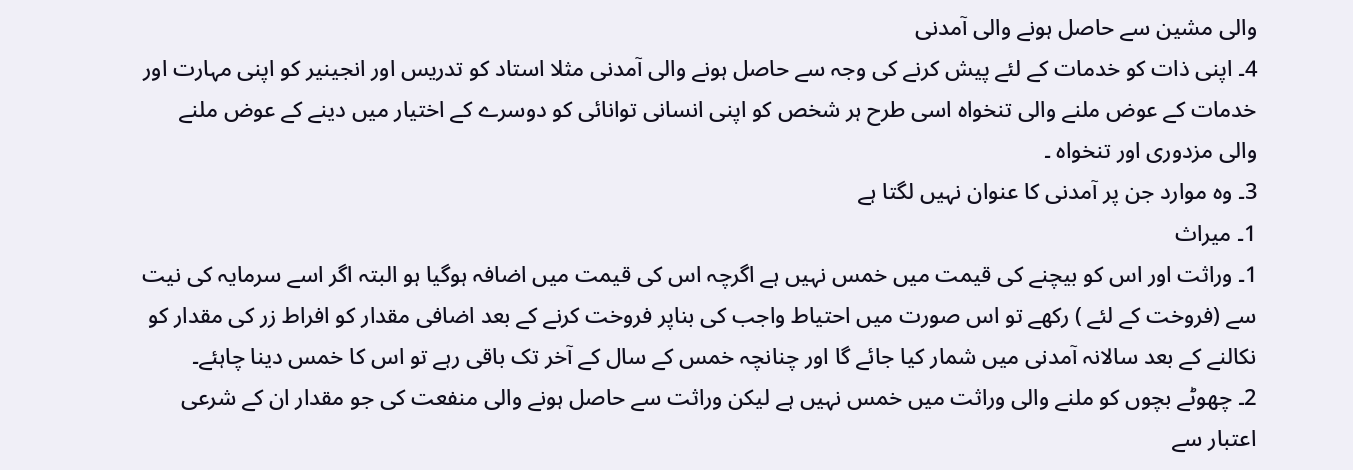والی مشین سے حاصل ہونے والی آمدنی
4۔ اپنی ذات کو خدمات کے لئے پیش کرنے کی وجہ سے حاصل ہونے والی آمدنی مثلا استاد کو تدریس اور انجینیر کو اپنی مہارت اور خدمات کے عوض ملنے والی تنخواہ اسی طرح ہر شخص کو اپنی انسانی توانائی کو دوسرے کے اختیار میں دینے کے عوض ملنے والی مزدوری اور تنخواہ ۔
3۔ وہ موارد جن پر آمدنی کا عنوان نہیں لگتا ہے
1۔ میراث
1۔ وراثت اور اس کو بیچنے کی قیمت میں خمس نہیں ہے اگرچہ اس کی قیمت میں اضافہ ہوگیا ہو البتہ اگر اسے سرمایہ کی نیت سے (فروخت کے لئے ) رکھے تو اس صورت میں احتیاط واجب کی بناپر فروخت کرنے کے بعد اضافی مقدار کو افراط زر کی مقدار کو نکالنے کے بعد سالانہ آمدنی میں شمار کیا جائے گا اور چنانچہ خمس کے سال کے آخر تک باقی رہے تو اس کا خمس دینا چاہئے۔
2۔ چھوٹے بچوں کو ملنے والی وراثت میں خمس نہیں ہے لیکن وراثت سے حاصل ہونے والی منفعت کی جو مقدار ان کے شرعی اعتبار سے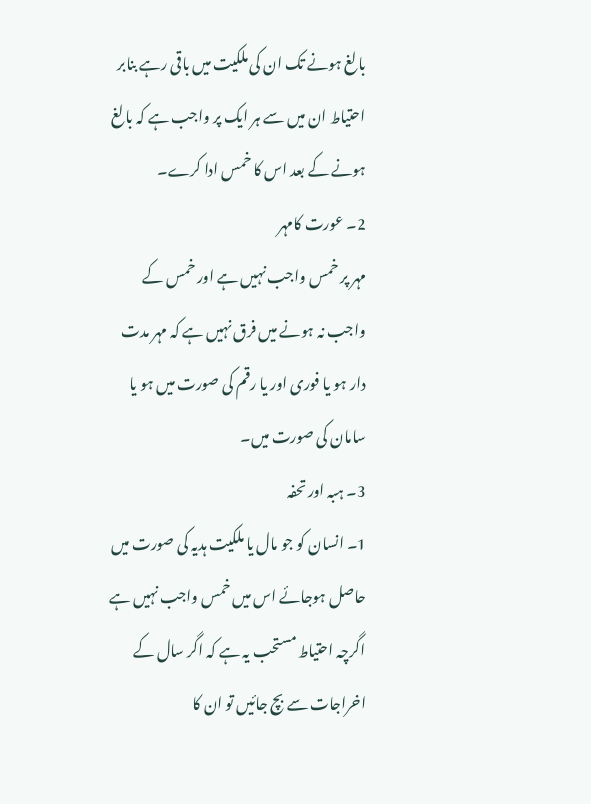بالغ ہونے تک ان کی ملکیت میں باقی رہے بنابر احتیاط ان میں سے ہر ایک پر واجب ہے کہ بالغ ہونے کے بعد اس کا خمس ادا کرے۔
2۔ عورت کامہر
مہر پر خمس واجب نہیں ہے اور خمس کے واجب نہ ہونے میں فرق نہیں ہے کہ مہر مدت دار ہو یا فوری اور یا رقم کی صورت میں ہو یا سامان کی صورت میں۔
3۔ ہبہ اور تحفہ
1۔ انسان کو جو مال یا ملکیت ہدیہ کی صورت میں حاصل ہوجائے اس میں خمس واجب نہیں ہے اگرچہ احتیاط مستحب یہ ہے کہ اگر سال کے اخراجات سے بچ جائیں تو ان کا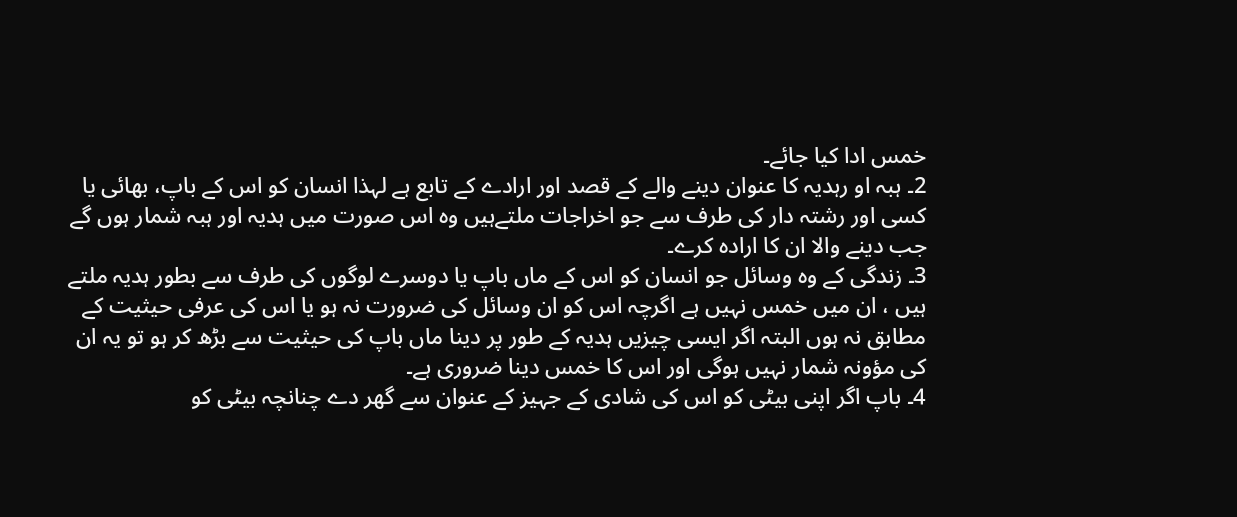خمس ادا کیا جائے۔
2۔ ہبہ او رہدیہ کا عنوان دینے والے کے قصد اور ارادے کے تابع ہے لہذا انسان کو اس کے باپ، بھائی یا کسی اور رشتہ دار کی طرف سے جو اخراجات ملتےہیں وہ اس صورت میں ہدیہ اور ہبہ شمار ہوں گے جب دینے والا ان کا ارادہ کرے۔
3۔ زندگی کے وہ وسائل جو انسان کو اس کے ماں باپ یا دوسرے لوگوں کی طرف سے بطور ہدیہ ملتے ہیں ، ان میں خمس نہیں ہے اگرچہ اس کو ان وسائل کی ضرورت نہ ہو یا اس کی عرفی حیثیت کے مطابق نہ ہوں البتہ اگر ایسی چیزیں ہدیہ کے طور پر دینا ماں باپ کی حیثیت سے بڑھ کر ہو تو یہ ان کی مؤونہ شمار نہیں ہوگی اور اس کا خمس دینا ضروری ہے۔
4۔ باپ اگر اپنی بیٹی کو اس کی شادی کے جہیز کے عنوان سے گھر دے چنانچہ بیٹی کو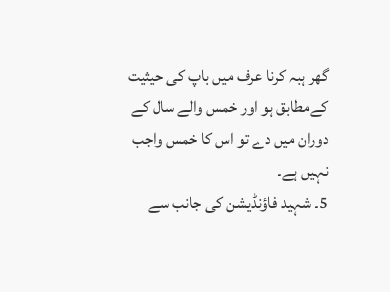گھر ہبہ کرنا عرف میں باپ کی حیثیت کےمطابق ہو اور خمس والے سال کے دوران میں دے تو اس کا خمس واجب نہیں ہے۔
5۔ شہید فاؤنڈیشن کی جانب سے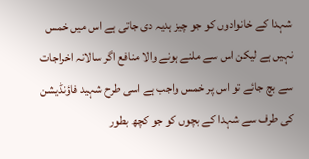شہدا کے خانوادوں کو جو چیز ہدیہ دی جاتی ہے اس میں خمس نہیں ہے لیکن اس سے ملنے ہونے والا منافع اگر سالانہ اخراجات سے بچ جائے تو اس پر خمس واجب ہے اسی طرح شہید فاؤنڈیشن کی طرف سے شہدا کے بچوں کو جو کچھ بطور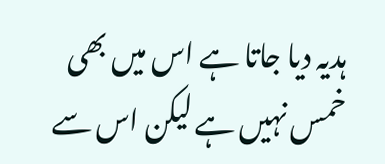ہدیہ دیا جاتا ہے اس میں بھی خمس نہیں ہے لیکن اس سے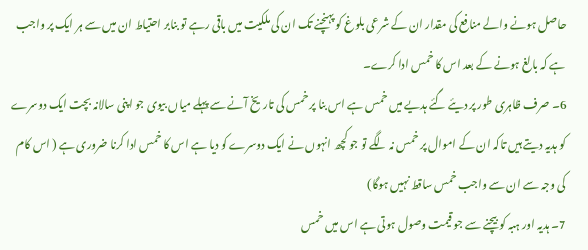حاصل ہونے والے منافع کی مقدار ان کے شرعی بلوغ کو پہنچنے تک ان کی ملکیت میں باقی رہے تو بنابر احتیاط ان میں سے ہر ایک پر واجب ہے کہ بالغ ہونے کے بعد اس کا خمس ادا کرے۔
6۔ صرف ظاہری طور پر دیئے گئے ہدیے میں خمس ہے اس بنا پر خمس کی تاریخ آنے سے پہلے میاں بیوی جو اپنی سالانہ بچت ایک دوسرے کو ہدیہ دیتے ہیں تاکہ ان کے اموال پر خمس نہ لگے تو جو کچھ انہوں نے ایک دوسرے کو دیا ہے اس کا خمس ادا کرنا ضروری ہے ( اس کام کی وجہ سے ان سے واجب خمس ساقط نہیں ہوگا)
7۔ ہدیہ اور ہبہ کو بیچنے سے جو قیمت وصول ہوتی ہے اس میں خمس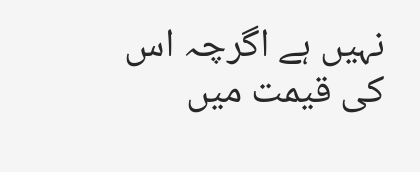نہیں ہے اگرچہ اس کی قیمت میں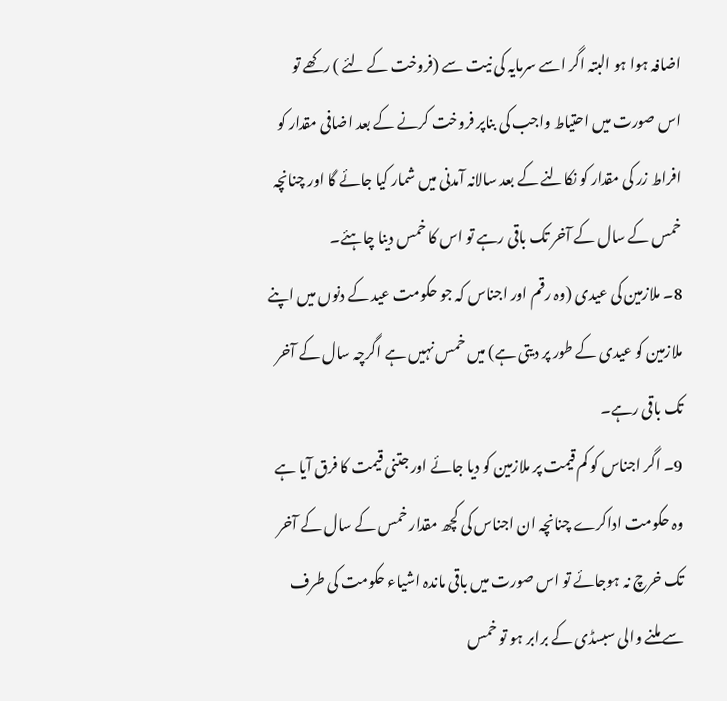اضافہ ہوا ہو البتہ اگر اسے سرمایہ کی نیت سے (فروخت کے لئے ) رکھے تو اس صورت میں احتیاط واجب کی بناپر فروخت کرنے کے بعد اضافی مقدار کو افراط زر کی مقدار کو نکالنے کے بعد سالانہ آمدنی میں شمار کیا جائے گا اور چنانچہ خمس کے سال کے آخر تک باقی رہے تو اس کا خمس دینا چاہئے۔
8۔ ملازمین کی عیدی (وہ رقم اور اجناس کہ جو حکومت عید کے دنوں میں اپنے ملازمین کو عیدی کے طور پر دیتی ہے) میں خمس نہیں ہے اگرچہ سال کے آخر تک باقی رہے۔
9۔ اگر اجناس کو کم قیمت پر ملازمین کو دیا جائے اور جتنی قیمت کا فرق آیا ہے وہ حکومت اداکرے چنانچہ ان اجناس کی کچھ مقدار خمس کے سال کے آخر تک خرچ نہ ہوجائے تو اس صورت میں باقی ماندہ اشیاء حکومت کی طرف سے ملنے والی سبسڈی کے برابر ہو تو خمس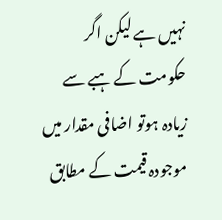نہیں ہے لیکن اگر حکومت کے ہبے سے زیادہ ہوتو اضافی مقدار میں موجودہ قیمت کے مطابق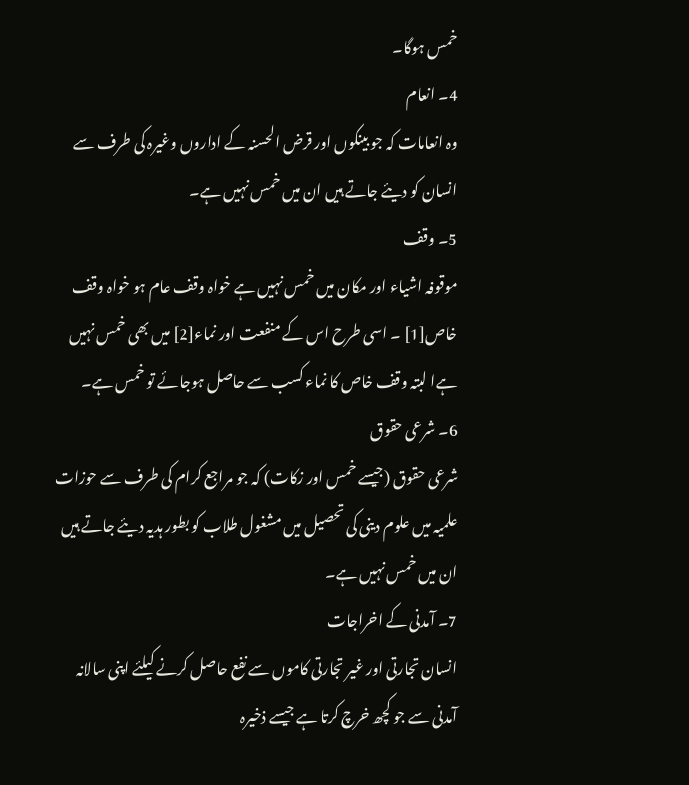خمس ہوگا۔
4۔ انعام
وہ انعامات کہ جو بینکوں اور قرض الحسنہ کے اداروں وغیرہ کی طرف سے انسان کو دیئے جاتے ہیں ان میں خمس نہیں ہے۔
5۔ وقف
موقوفہ اشیاء اور مکان میں خمس نہیں ہے خواہ وقف عام ہو خواہ وقف خاص[1] ۔ اسی طرح اس کے منفعت اور نماء[2] میں بھی خمس نہیں ہےا لبتہ وقف خاص کا نماء کسب سے حاصل ہوجائے تو خمس ہے۔
6۔ شرعی حقوق
شرعی حقوق (جیسے خمس اور زکات) کہ جو مراجع کرام کی طرف سے حوزات علمیہ میں علوم دینی کی تحصیل میں مشغول طلاب کو بطور ہدیہ دیئے جاتے ہیں ان میں خمس نہیں ہے۔
7۔ آمدنی کے اخراجات
انسان تجارتی اور غیر تجارتی کاموں سے نفع حاصل کرنے کیلئے اپنی سالانہ آمدنی سے جو کچھ خرچ کرتا ہے جیسے ذخیرہ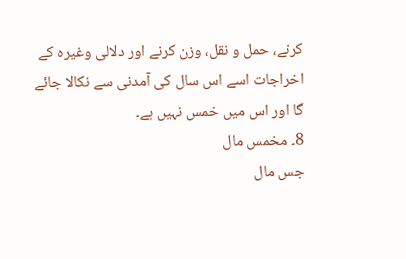کرنے، حمل و نقل، وزن کرنے اور دلالی وغیرہ کے اخراجات اسے اس سال کی آمدنی سے نکالا جائے گا اور اس میں خمس نہیں ہے۔
8۔ مخمس مال
جس مال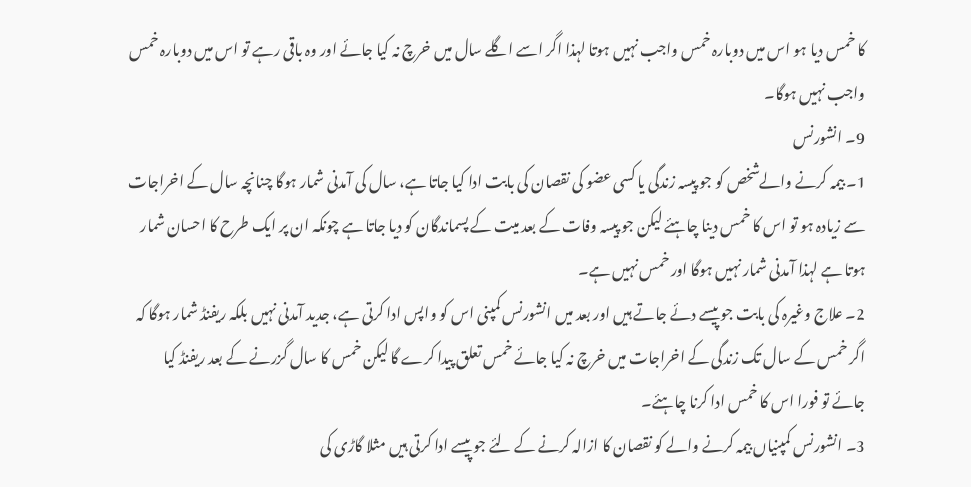کا خمس دیا ہو اس میں دوبارہ خمس واجب نہیں ہوتا لہذا اگر اسے اگلے سال میں خرچ نہ کیا جائے اور وہ باقی رہے تو اس میں دوبارہ خمس واجب نہیں ہوگا۔
9۔ انشورنس
1۔ بیمہ کرنے والےشخص کو جو پیسہ زندگی یا کسی عضو کی نقصان کی بابت ادا کیا جاتا ہے، سال کی آمدنی شمار ہوگا چنانچہ سال کے اخراجات سے زیادہ ہو تو اس کا خمس دینا چاہئے لیکن جو پیسہ وفات کے بعد میت کے پسماندگان کو دیا جاتا ہے چونکہ ان پر ایک طرح کا احسان شمار ہوتا ہے لہذا آمدنی شمار نہیں ہوگا اور خمس نہیں ہے۔
2۔ علاج وغیرہ کی بابت جو پیسے دئے جاتے ہیں اور بعد میں انشورنس کمپنی اس کو واپس ادا کرتی ہے، جدید آمدنی نہیں بلکہ ریفنڈ شمار ہوگا کہ اگر خمس کے سال تک زندگی کے اخراجات میں خرچ نہ کیا جائے خمس تعلق پیدا کرے گا لیکن خمس کا سال گزرنے کے بعد ریفنڈ کیا جائے تو فورا اس کا خمس ادا کرنا چاہئے۔
3۔ انشورنس کمپنیاں بیمہ کرنے والے کو نقصان کا ازالہ کرنے کے لئے جو پیسے ادا کرتی ہیں مثلا گاڑی کی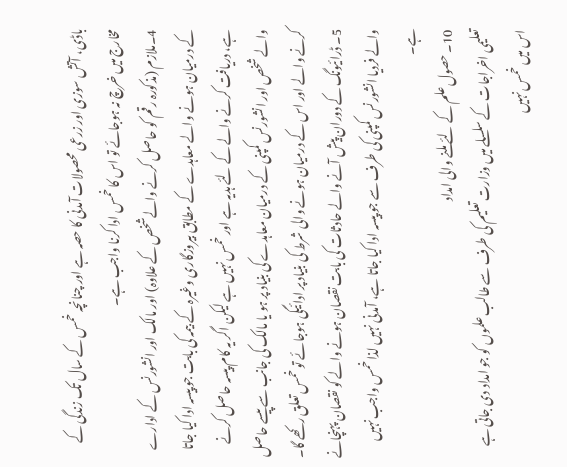باڈی، آتش سوزی اور زرعی محصولات آمدنی کا حصہ ہے اور چنانچہ خمس کے سال تک زندگی کے مخارج میں خرچ نہ ہوجائے تو اس کا خمس ادا کرنا واجب ہے۔
4۔ملازم (مذکورہ رقم کو حاصل کرنے والےشخص کے علاوہ) اور مالک اور انشورنس کے ادارے کے درمیان ہونے والے معاہدے کے مطابق بیروزگاری وغیرہ کے بیمہ کی بابت جو پیسہ ادا کیا جاتا ہے، دریافت کرنے والے کے لئے ہدیہ ہے اور خمس نہیں ہے لیکن اگر یہ کام پیسہ حاصل کرنے والے شخص اور انشورنس کمپنی کے درمیان معاہدے کی بنیاد پر ہو یا مالک کی جانب سے پیسے حاصل کرنے والے اور اس کے درمیان ہونے والی شرط کی بنیاد پر ادائیگی ہوجائے تو خمس تعلق رکھے گا۔
5۔ ڈرائیونگ کے دوران پیش آنے والے حادثات کی بابت نقصان ہونے والے کو نقصان پہنچانے والے فردیا انشورنس کمپنی کی طرف سے جو پیسہ ادا کیا جاتا ہے، آمدنی نہیں لذا خمس واجب نہیں ہے۔
10۔ حصول علم کے لئے ملنے والی امداد
تعلیمی اخراجات کے سلسلے میں وزارت تعلیم کی طرف سے طالب علموں کو جو امداد دی جاتی ہے اس میں خمس نہیں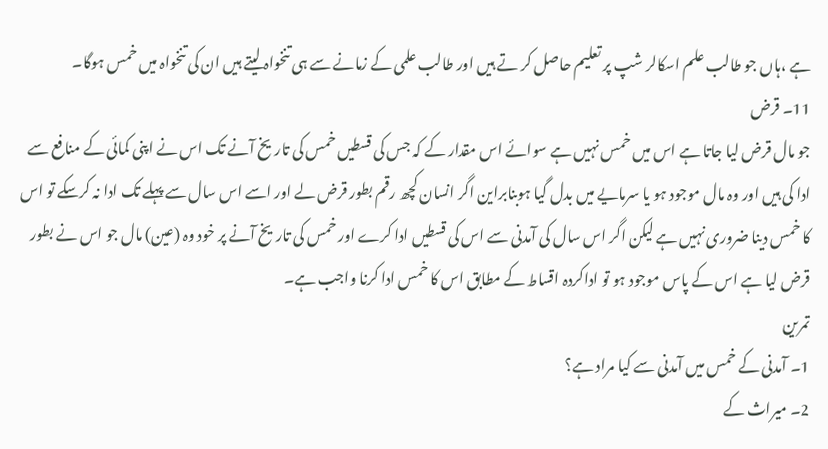ہے ،ہاں جو طالب علم اسکالر شپ پر تعلیم حاصل کر تے ہیں اور طالب علمی کے زمانے سے ہی تنخواہ لیتے ہیں ان کی تنخواہ میں خمس ہوگا۔
11۔ قرض
جو مال قرض لیا جاتا ہے اس میں خمس نہیں ہے سوائے اس مقدار کے کہ جس کی قسطیں خمس کی تاریخ آنے تک اس نے اپنی کمائی کے منافع سے ادا کی ہیں اور وہ مال موجود ہو یا سرمایے میں بدل گیا ہوبنابراین اگر انسان کچھ رقم بطور قرض لے اور اسے اس سال سے پہلے تک ادا نہ کرسکے تو اس کا خمس دینا ضروری نہیں ہے لیکن اگر اس سال کی آمدنی سے اس کی قسطیں ادا کرے اور خمس کی تاریخ آنے پر خود وہ (عین) مال جو اس نے بطور قرض لیا ہے اس کے پاس موجود ہو تو اداکردہ اقساط کے مطابق اس کا خمس ادا کرنا واجب ہے۔
تمرین
1۔ آمدنی کے خمس میں آمدنی سے کیا مراد ہے؟
2۔ میراث کے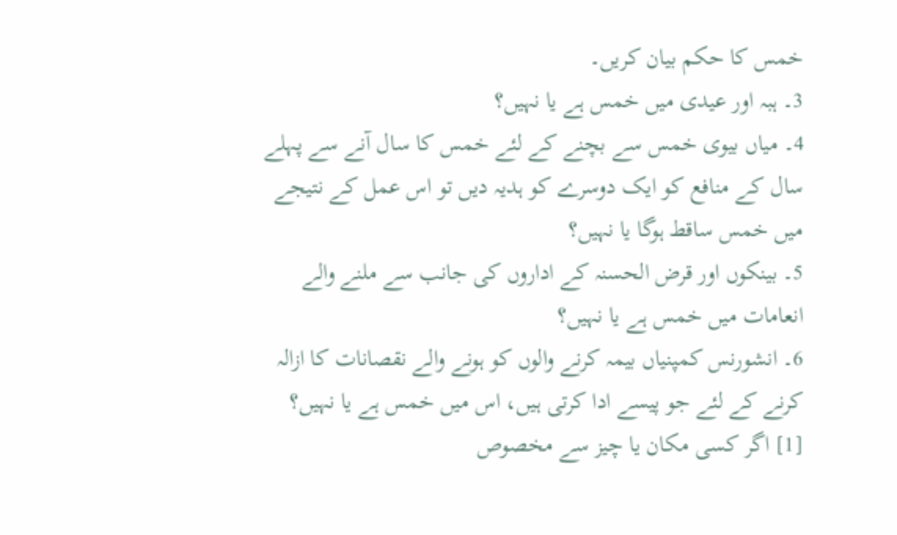خمس کا حکم بیان کریں۔
3۔ ہبہ اور عیدی میں خمس ہے یا نہیں؟
4۔ میاں بیوی خمس سے بچنے کے لئے خمس کا سال آنے سے پہلے سال کے منافع کو ایک دوسرے کو ہدیہ دیں تو اس عمل کے نتیجے میں خمس ساقط ہوگا یا نہیں؟
5۔ بینکوں اور قرض الحسنہ کے اداروں کی جانب سے ملنے والے انعامات میں خمس ہے یا نہیں؟
6۔ انشورنس کمپنیاں بیمہ کرنے والوں کو ہونے والے نقصانات کا ازالہ کرنے کے لئے جو پیسے ادا کرتی ہیں، اس میں خمس ہے یا نہیں؟
[1] اگر کسی مکان یا چیز سے مخصوص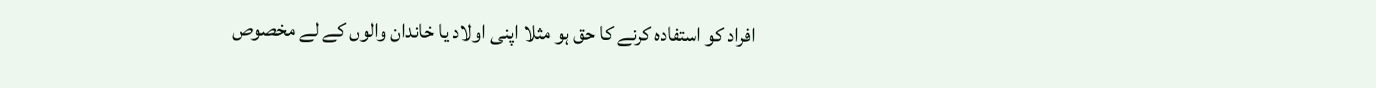افراد کو استفادہ کرنے کا حق ہو مثلا اپنی اولاد یا خاندان والوں کے لے مخصوص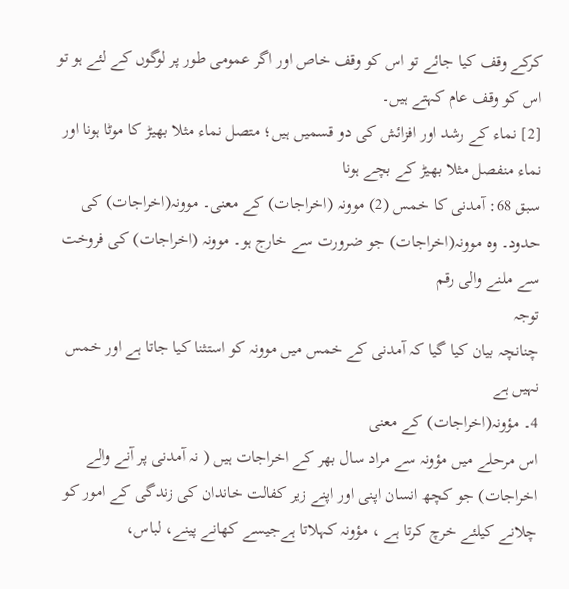کرکے وقف کیا جائے تو اس کو وقف خاص اور اگر عمومی طور پر لوگوں کے لئے ہو تو اس کو وقف عام کہتے ہیں۔
[2] نماء کے رشد اور افزائش کی دو قسمیں ہیں؛ متصل نماء مثلا بھیڑ کا موٹا ہونا اور نماء منفصل مثلا بھیڑ کے بچے ہونا
سبق 68: آمدنی کا خمس (2) موونہ (اخراجات) کے معنی۔ موونہ(اخراجات) کی حدود۔ وہ موونہ(اخراجات) جو ضرورت سے خارج ہو۔ موونہ (اخراجات) کی فروخت سے ملنے والی رقم
توجہ
چنانچہ بیان کیا گیا کہ آمدنی کے خمس میں موونہ کو استثنا کیا جاتا ہے اور خمس نہیں ہے
4۔ مؤونہ(اخراجات) کے معنی
اس مرحلے میں مؤونہ سے مراد سال بھر کے اخراجات ہیں ( نہ آمدنی پر آنے والے اخراجات) جو کچھ انسان اپنی اور اپنے زیر کفالت خاندان کی زندگی کے امور کو چلانے کیلئے خرچ کرتا ہے ، مؤونہ کہلاتا ہےجیسے کھانے پینے، لباس،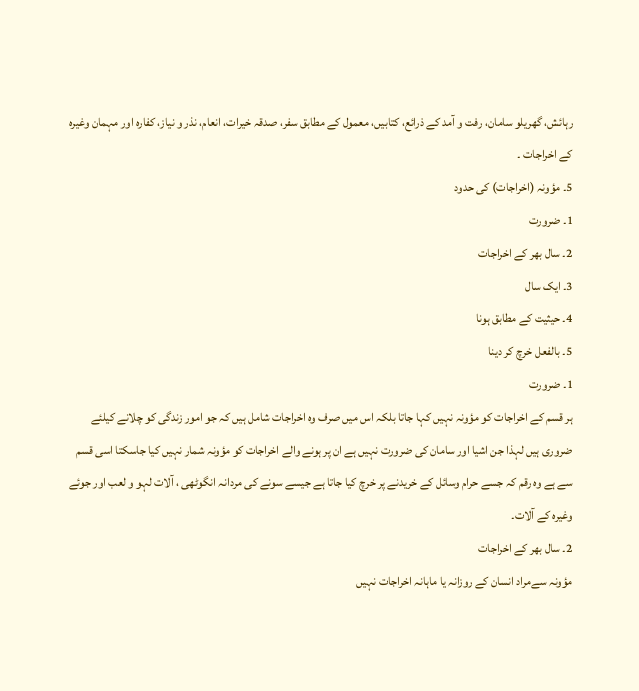رہائش، گھریلو سامان، رفت و آمد کے ذرائع، کتابیں، معمول کے مطابق سفر، صدقہ خیرات، انعام، نذر و نیاز، کفارہ اور مہمان وغیرہ کے اخراجات ۔
5۔ مؤونہ (اخراجات) کی حدود
1۔ ضرورت
2۔ سال بھر کے اخراجات
3۔ ایک سال
4۔ حیثیت کے مطابق ہونا
5۔ بالفعل خرچ کر دینا
1۔ ضرورت
ہر قسم کے اخراجات کو مؤونہ نہیں کہا جاتا بلکہ اس میں صرف وہ اخراجات شامل ہیں کہ جو امور زندگی کو چلانے کیلئے ضروری ہیں لہذا جن اشیا اور سامان کی ضرورت نہیں ہے ان پر ہونے والے اخراجات کو مؤونہ شمار نہیں کیا جاسکتا اسی قسم سے ہے وہ رقم کہ جسے حرام وسائل کے خریدنے پر خرچ کیا جاتا ہے جیسے سونے کی مردانہ انگوٹھی ، آلات لہو و لعب اور جوئے وغیرہ کے آلات۔
2۔ سال بھر کے اخراجات
مؤونہ سےمراد انسان کے روزانہ یا ماہانہ اخراجات نہیں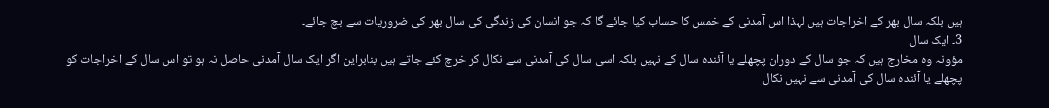ہیں بلکہ سال بھر کے اخراجات ہیں لہذا اس آمدنی کے خمس کا حساب کیا جائے گا کہ جو انسان کی زندگی کی سال بھر کی ضروریات سے بچ جائے۔
3۔ ایک سال
مؤونہ وہ مخارج ہیں کہ جو سال کے دوران پچھلے یا آئندہ سال کے نہیں بلکہ اسی سال کی آمدنی سے نکال کر خرچ کئے جاتے ہیں بنابراین اگر ایک سال آمدنی حاصل نہ ہو تو اس سال کے اخراجات کو پچھلے یا آئندہ سال کی آمدنی سے نہیں نکال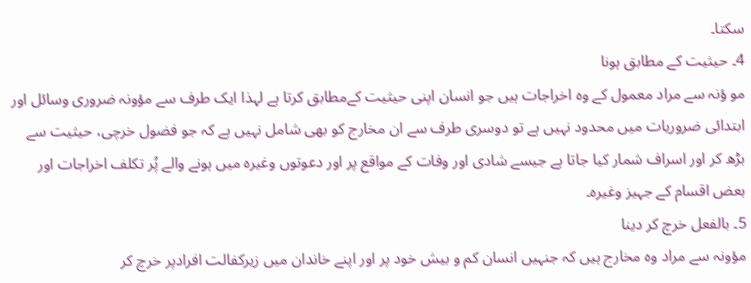سکتا۔
4۔ حیثیت کے مطابق ہونا
مو ؤنہ سے مراد معمول کے وہ اخراجات ہیں جو انسان اپنی حیثیت کےمطابق کرتا ہے لہذا ایک طرف سے مؤونہ ضروری وسائل اور ابتدائی ضروریات میں محدود نہیں ہے تو دوسری طرف سے ان مخارج کو بھی شامل نہیں ہے کہ جو فضول خرچی، حیثیت سے بڑھ کر اور اسراف شمار کیا جاتا ہے جیسے شادی اور وفات کے مواقع پر اور دعوتوں وغیرہ میں ہونے والے پُر تکلف اخراجات اور بعض اقسام کے جہیز وغیرہ۔
5۔ بالفعل خرچ کر دینا
مؤونہ سے مراد وہ مخارج ہیں کہ جنہیں انسان کم و بیش خود پر اور اپنے خاندان میں زیرکفالت افرادپر خرچ کر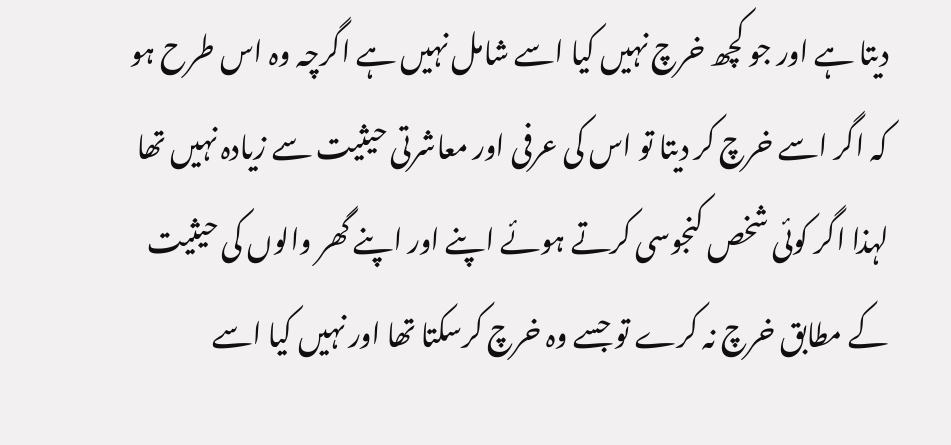دیتا ہے اور جو کچھ خرچ نہیں کیا اسے شامل نہیں ہے اگرچہ وہ اس طرح ہو کہ اگر اسے خرچ کر دیتا تو اس کی عرفی اور معاشرتی حیثیت سے زیادہ نہیں تھا لہذا اگر کوئی شخص کنجوسی کرتے ہوئے اپنے اور اپنے گھر والوں کی حیثیت کے مطابق خرچ نہ کرے تو جسے وہ خرچ کرسکتا تھا اور نہیں کیا اسے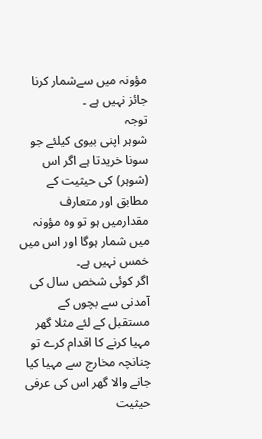مؤونہ میں سےشمار کرنا جائز نہیں ہے ۔
توجہ
شوہر اپنی بیوی کیلئے جو سونا خریدتا ہے اگر اس (شوہر) کی حیثیت کے مطابق اور متعارف مقدارمیں ہو تو وہ مؤونہ میں شمار ہوگا اور اس میں خمس نہیں ہے۔
اگر کوئی شخص سال کی آمدنی سے بچوں کے مستقبل کے لئے مثلا گھر مہیا کرنے کا اقدام کرے تو چنانچہ مخارج سے مہیا کیا جانے والا گھر اس کی عرفی حیثیت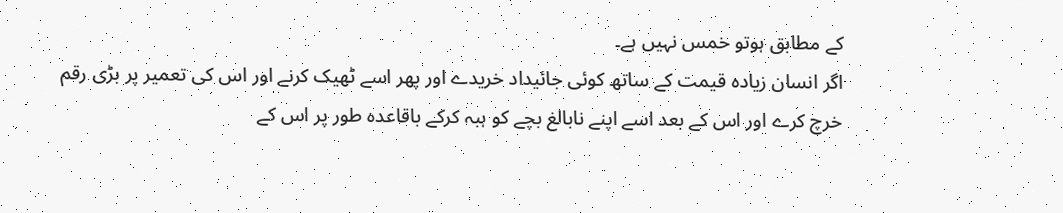کے مطابق ہوتو خمس نہیں ہے۔
اگر انسان زیادہ قیمت کے ساتھ کوئی جائیداد خریدے اور پھر اسے ٹھیک کرنے اور اس کی تعمیر پر بڑی رقم خرچ کرے اور اس کے بعد اسے اپنے نابالغ بچے کو ہبہ کرکے باقاعدہ طور پر اس کے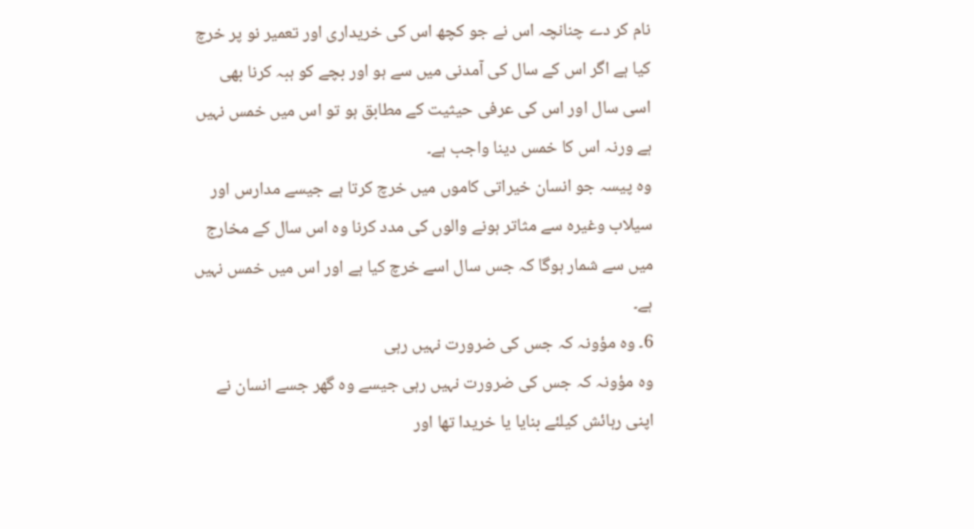نام کر دے چنانچہ اس نے جو کچھ اس کی خریداری اور تعمیر نو پر خرچ کیا ہے اگر اس کے سال کی آمدنی میں سے ہو اور بچے کو ہبہ کرنا بھی اسی سال اور اس کی عرفی حیثیت کے مطابق ہو تو اس میں خمس نہیں ہے ورنہ اس کا خمس دینا واجب ہے۔
وہ پیسہ جو انسان خیراتی کاموں میں خرچ کرتا ہے جیسے مدارس اور سیلاب وغیرہ سے مثاتر ہونے والوں کی مدد کرنا وہ اس سال کے مخارج میں سے شمار ہوگا کہ جس سال اسے خرچ کیا ہے اور اس میں خمس نہیں ہے۔
6۔ وہ مؤونہ کہ جس کی ضرورت نہیں رہی
وہ مؤونہ کہ جس کی ضرورت نہیں رہی جیسے وہ گھر جسے انسان نے اپنی رہائش کیلئے بنایا یا خریدا تھا اور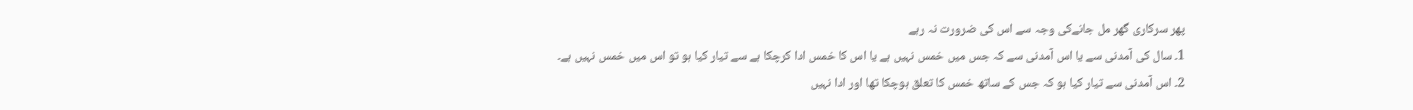پھر سرکاری گھر مل جانےکی وجہ سے اس کی ضرورت نہ رہے
1۔ سال کی آمدنی سے یا اس آمدنی سے کہ جس میں خمس نہیں ہے یا اس کا خمس ادا کرچکا ہے سے تیار کیا ہو تو اس میں خمس نہیں ہے۔
2۔ اس آمدنی سے تیار کیا ہو کہ جس کے ساتھ خمس کا تعلق ہوچکا تھا اور ادا نہیں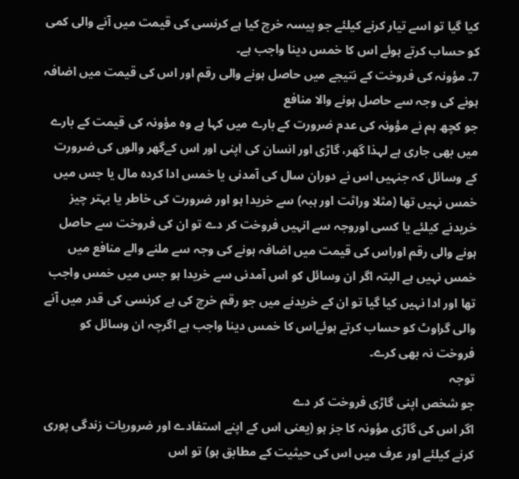کیا گیا تو اسے تیار کرنے کیلئے جو پیسہ خرچ کیا ہے کرنسی کی قیمت میں آنے والی کمی کو حساب کرتے ہوئے اس کا خمس دینا واجب ہے۔
7۔ مؤونہ کی فروخت کے نتیجے میں حاصل ہونے والی رقم اور اس کی قیمت میں اضافہ ہونے کی وجہ سے حاصل ہونے والا منافع
جو کچھ ہم نے مؤونہ کی عدم ضرورت کے بارے میں کہا ہے وہ مؤونہ کی قیمت کے بارے میں بھی جاری ہے لہذا گھر، گاڑی اور انسان کی اپنی اور اس کےگھر والوں کی ضرورت کے وسائل کہ جنہیں اس نے دوران سال کی آمدنی یا خمس ادا کردہ مال یا جس میں خمس نہیں تھا (مثلا وراثت اور ہبہ) سے خریدا ہو اور ضرورت کی خاطر یا بہتر چیز خریدنے کیلئے یا کسی اوروجہ سے انہیں فروخت کر دے تو ان کی فروخت سے حاصل ہونے والی رقم اوراس کی قیمت میں اضافہ ہونے کی وجہ سے ملنے والے منافع میں خمس نہیں ہے البتہ اگر ان وسائل کو اس آمدنی سے خریدا ہو جس میں خمس واجب تھا اور ادا نہیں کیا گیا تو ان کے خریدنے میں جو رقم خرچ کی ہے کرنسی کی قدر میں آنے والی گراوٹ کو حساب کرتے ہوئےاس کا خمس دینا واجب ہے اگرچہ ان وسائل کو فروخت نہ بھی کرے۔
توجہ
جو شخص اپنی گاڑی فروخت کر دے
اگر اس کی گاڑی مؤونہ کا جز ہو (یعنی اس کے اپنے استفادے اور ضروریات زندگی پوری کرنے کیلئے اور عرف میں اس کی حیثیت کے مطابق ہو) تو اس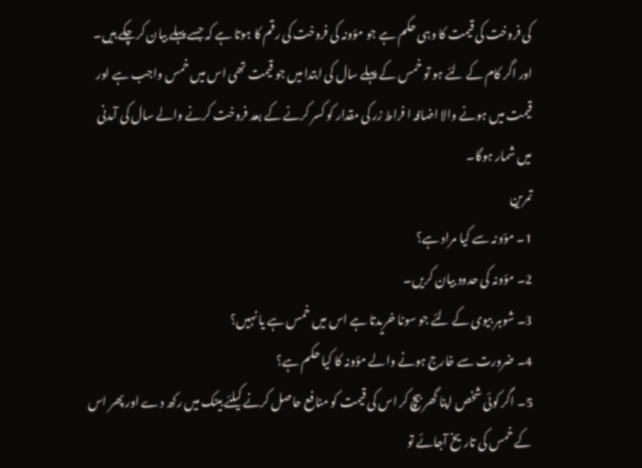کی فروخت کی قیمت کا وہی حکم ہے جو مؤونہ کی فروخت کی رقم کا ہوتا ہے کہ جسے پہلے بیان کرچکے ہیں۔
اور اگر کام کے لئے ہو تو خمس کے پہلے سال کی ابتدا میں جو قیمت تھی اس میں خمس واجب ہے اور قیمت میں ہونے والا اضافہ ا فراط زر کی مقدار کو کسر کرنے کے بعد فروخت کرنے والے سال کی آمدنی میں شمار ہوگا۔
تمرین
1۔ مؤونہ سے کیا مراد ہے؟
2۔ مؤونہ کی حدود بیان کریں۔
3۔ شوہر بیوی کے لئے جو سونا خریدتا ہے اس میں خمس ہے یا نہیں؟
4۔ ضرورت سے خارج ہونے والے مؤونہ کا کیا حکم ہے؟
5۔ اگر کوئی شخص اپنا گھر بیچ کر اس کی قیمت کو منافع حاصل کرنے کیلئے بینک میں رکھ دے اور پھر اس کے خمس کی تاریخ آجائے تو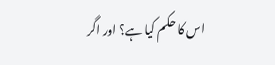اس کا حکم کیا ہے؟ اور اگر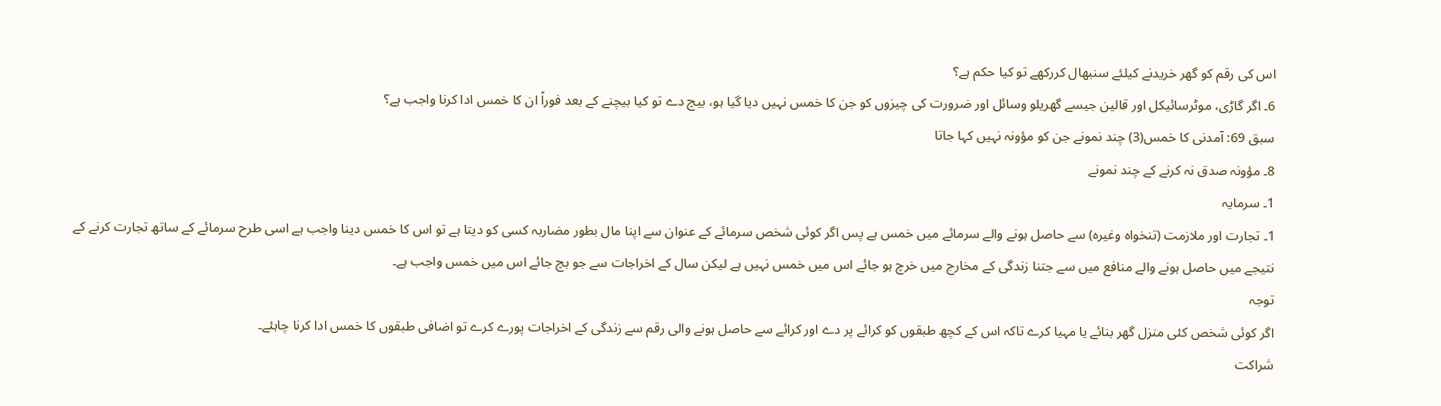اس کی رقم کو گھر خریدنے کیلئے سنبھال کررکھے تو کیا حکم ہے؟
6۔ اگر گاڑی، موٹرسائیکل اور قالین جیسے گھریلو وسائل اور ضرورت کی چیزوں کو جن کا خمس نہیں دیا گیا ہو، بیچ دے تو کیا بیچنے کے بعد فوراً ان کا خمس ادا کرنا واجب ہے؟
سبق 69: آمدنی کا خمس(3) چند نمونے جن کو مؤونہ نہیں کہا جاتا
8۔ مؤونہ صدق نہ کرنے کے چند نمونے
1۔ سرمایہ
1۔ تجارت اور ملازمت (تنخواہ وغیرہ) سے حاصل ہونے والے سرمائے میں خمس ہے پس اگر کوئی شخص سرمائے کے عنوان سے اپنا مال بطور مضاربہ کسی کو دیتا ہے تو اس کا خمس دینا واجب ہے اسی طرح سرمائے کے ساتھ تجارت کرنے کے نتیجے میں حاصل ہونے والے منافع میں سے جتنا زندگی کے مخارج میں خرچ ہو جائے اس میں خمس نہیں ہے لیکن سال کے اخراجات سے جو بچ جائے اس میں خمس واجب ہے۔
توجہ
اگر کوئی شخص کئی منزل گھر بنائے یا مہیا کرے تاکہ اس کے کچھ طبقوں کو کرائے پر دے اور کرائے سے حاصل ہونے والی رقم سے زندگی کے اخراجات پورے کرے تو اضافی طبقوں کا خمس ادا کرنا چاہئے۔
شراکت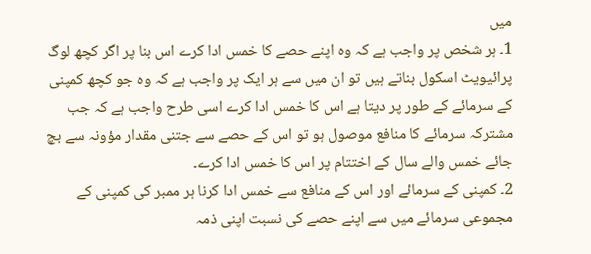میں
1۔ ہر شخص پر واجب ہے کہ وہ اپنے حصے کا خمس ادا کرے اس بنا پر اگر کچھ لوگ پرائیویٹ اسکول بناتے ہیں تو ان میں سے ہر ایک پر واجب ہے کہ وہ جو کچھ کمپنی کے سرمائے کے طور پر دیتا ہے اس کا خمس ادا کرے اسی طرح واجب ہے کہ جب مشترکہ سرمائے کا منافع موصول ہو تو اس کے حصے سے جتنی مقدار مؤونہ سے بچ جائے خمس والے سال کے اختتام پر اس کا خمس ادا کرے۔
2۔ کمپنی کے سرمائے اور اس کے منافع سے خمس ادا کرنا ہر ممبر کی کمپنی کے مجموعی سرمائے میں سے اپنے حصے کی نسبت اپنی ذمہ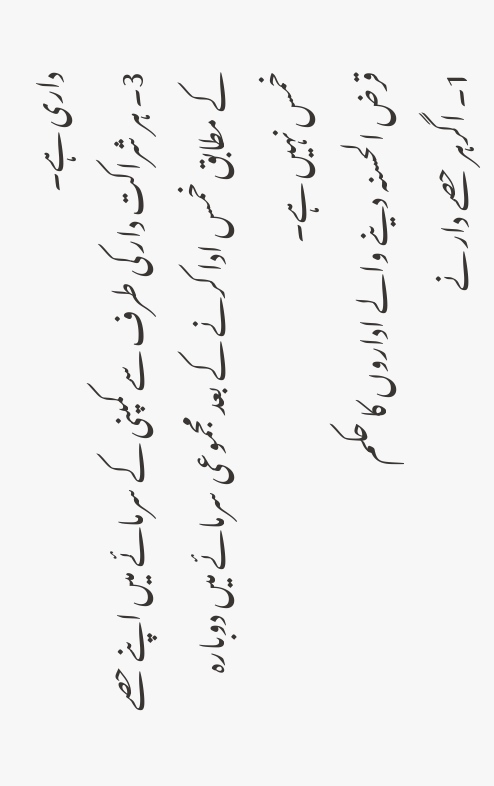داری ہے۔
3۔ ہر شراکت دار کی طرف سے کمپنی کے سرمائے میں اپنے حصے کے مطابق خمس ادا کرنے کے بعد مجموعی سرمائے میں دوبارہ خمس نہیں ہے۔
قرض الحسنہ دینے والے اداروں کا حکم
1۔ اگرہر حصے دار نے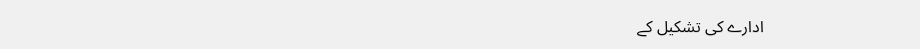ادارے کی تشکیل کے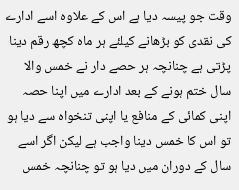وقت جو پیسہ دیا ہے اس کے علاوہ اسے ادارے کی نقدی کو بڑھانے کیلئے ہر ماہ کچھ رقم دینا پڑتی ہے چنانچہ ہر حصے دار نے خمس والا سال ختم ہونے کے بعد ادارے میں اپنا حصہ اپنی کمائی کے منافع یا اپنی تنخواہ سے دیا ہو تو اس کا خمس دینا واجب ہے لیکن اگر اسے سال کے دوران میں دیا ہو تو چنانچہ خمس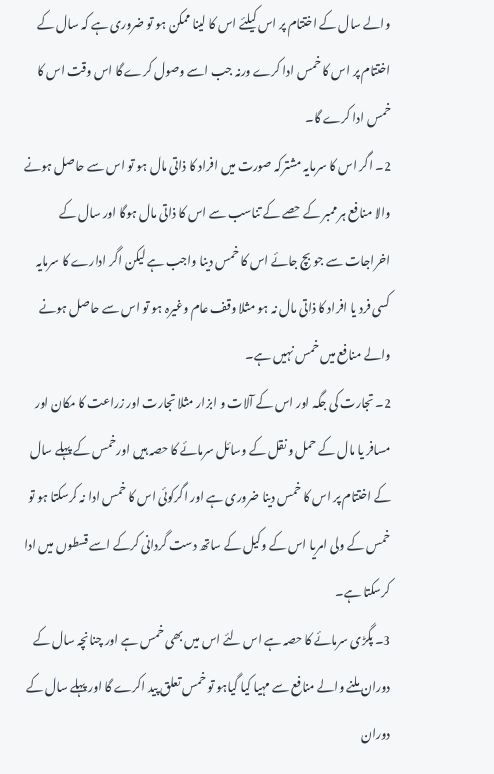والے سال کے اختتام پر اس کیلئے اس کا لینا ممکن ہو تو ضروری ہے کہ سال کے اختتام پر اس کا خمس ادا کرے ورنہ جب اسے وصول کرے گا اس وقت اس کا خمس ادا کرے گا۔
2۔ اگر اس کا سرمایہ مشترکہ صورت میں افراد کا ذاتی مال ہو تو اس سے حاصل ہونے والا منافع ہر ممبر کے حصے کے تناسب سے اس کا ذاتی مال ہوگا اور سال کے اخراجات سے جو بچ جائے اس کا خمس دینا واجب ہے لیکن اگر ادارے کا سرمایہ کسی فرد یا افراد کا ذاتی مال نہ ہو مثلا وقف عام وغیرہ ہو تو اس سے حاصل ہونے والے منافع میں خمس نہیں ہے۔
2۔ تجارت کی جگہ اور اس کے آلات و ابزار مثلا تجارت اور زراعت کا مکان اور مسافر یا مال کے حمل و نقل کے وسائل سرمائے کا حصہ ہیں اورخمس کے پہلے سال کے اختتام پر اس کا خمس دینا ضروری ہے اور اگرکوئی اس کا خمس ادا نہ کرسکتا ہو تو خمس کے ولی امریا اس کے وکیل کے ساتھ دست گردانی کرکے اسے قسطوں میں ادا کرسکتا ہے۔
3۔ پگڑی سرمائے کا حصہ ہے اس لئے اس میں بھی خمس ہے اور چنانچہ سال کے دوران ملنے والے منافع سے مہیا کیا گیاہو تو خمس تعلق پید اکرے گا اور پہلے سال کے دوران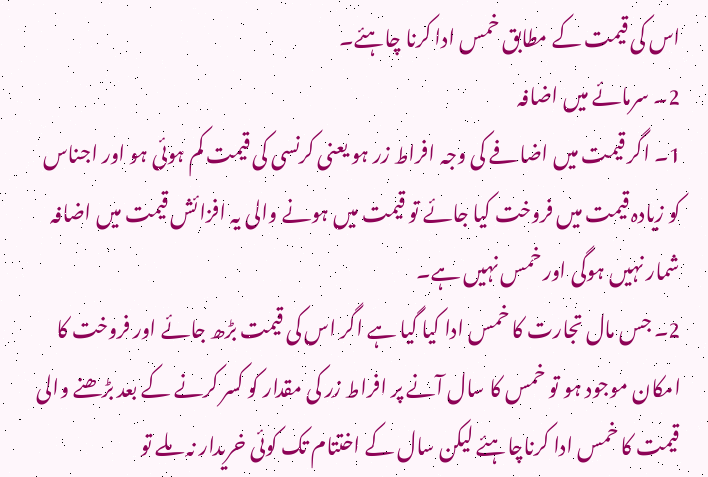اس کی قیمت کے مطابق خمس ادا کرنا چاہئے۔
2۔ سرمائے میں اضافہ
1۔ اگر قیمت میں اضافے کی وجہ افراط زر ہو یعنی کرنسی کی قیمت کم ہوئی ہو اور اجناس کو زیادہ قیمت میں فروخت کیا جائے تو قیمت میں ہونے والی یہ افزائش قیمت میں اضافہ شمار نہیں ہوگی اور خمس نہیں ہے۔
2۔ جس مال تجارت کا خمس ادا کیا گیا ہے اگر اس کی قیمت بڑھ جائے اور فروخت کا امکان موجود ہو تو خمس کا سال آنے پر افراط زر کی مقدار کو کسر کرنے کے بعد بڑھنے والی قیمت کا خمس ادا کرناچاہئے لیکن سال کے اختتام تک کوئی خریدار نہ ملے تو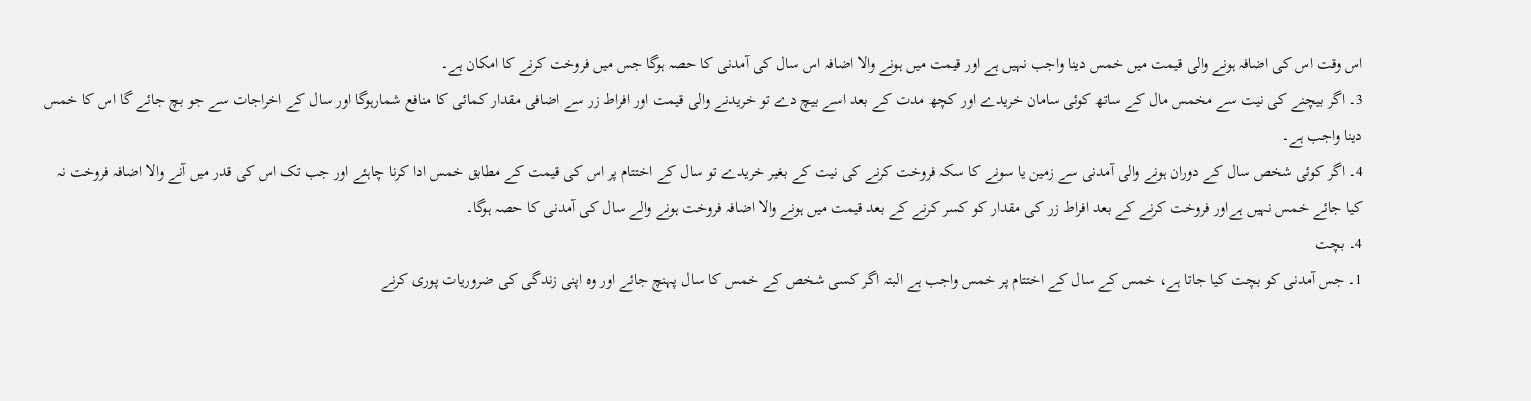اس وقت اس کی اضافہ ہونے والی قیمت میں خمس دینا واجب نہیں ہے اور قیمت میں ہونے والا اضافہ اس سال کی آمدنی کا حصہ ہوگا جس میں فروخت کرنے کا امکان ہے۔
3۔ اگر بیچنے کی نیت سے مخمس مال کے ساتھ کوئی سامان خریدے اور کچھ مدت کے بعد اسے بیچ دے تو خریدنے والی قیمت اور افراط زر سے اضافی مقدار کمائی کا منافع شمارہوگا اور سال کے اخراجات سے جو بچ جائے گا اس کا خمس دینا واجب ہے۔
4۔ اگر کوئی شخص سال کے دوران ہونے والی آمدنی سے زمین یا سونے کا سکہ فروخت کرنے کی نیت کے بغیر خریدے تو سال کے اختتام پر اس کی قیمت کے مطابق خمس ادا کرنا چاہئے اور جب تک اس کی قدر میں آنے والا اضافہ فروخت نہ کیا جائے خمس نہیں ہےاور فروخت کرنے کے بعد افراط زر کی مقدار کو کسر کرنے کے بعد قیمت میں ہونے والا اضافہ فروخت ہونے والے سال کی آمدنی کا حصہ ہوگا۔
4۔ بچت
1۔ جس آمدنی کو بچت کیا جاتا ہے، خمس کے سال کے اختتام پر خمس واجب ہے البتہ اگر کسی شخص کے خمس کا سال پہنچ جائے اور وہ اپنی زندگی کی ضروریات پوری کرنے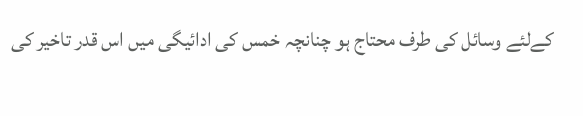کےلئے وسائل کی طرف محتاج ہو چنانچہ خمس کی ادائیگی میں اس قدر تاخیر کی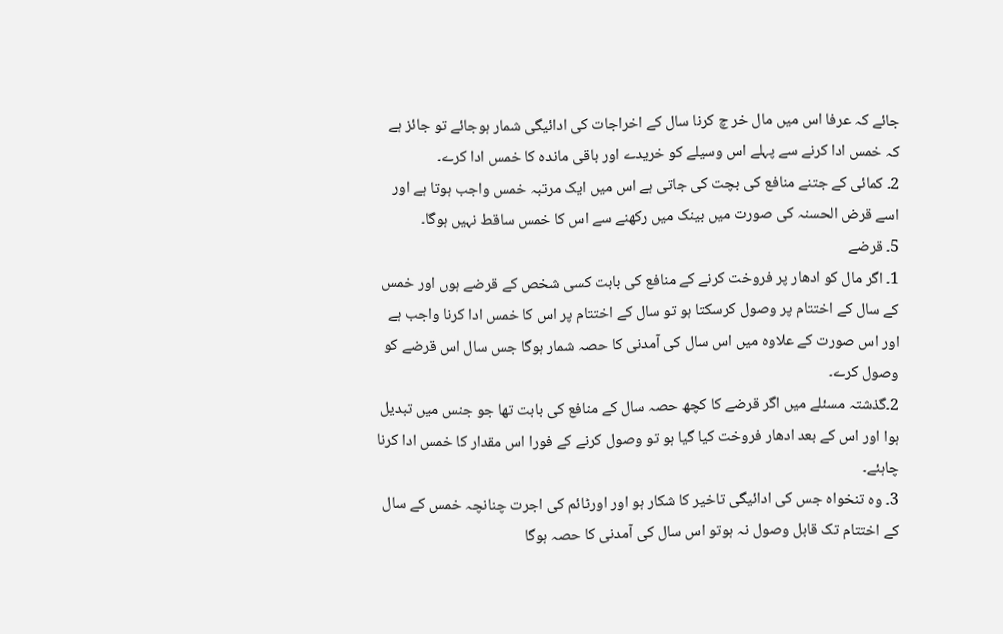جائے کہ عرفا اس میں مال خر چ کرنا سال کے اخراجات کی ادائیگی شمار ہوجائے تو جائز ہے کہ خمس ادا کرنے سے پہلے اس وسیلے کو خریدے اور باقی ماندہ کا خمس ادا کرے۔
2۔ کمائی کے جتنے منافع کی بچت کی جاتی ہے اس میں ایک مرتبہ خمس واجب ہوتا ہے اور اسے قرض الحسنہ کی صورت میں بینک میں رکھنے سے اس کا خمس ساقط نہیں ہوگا۔
5۔ قرضے
1۔ اگر مال کو ادھار پر فروخت کرنے کے منافع کی بابت کسی شخص کے قرضے ہوں اور خمس کے سال کے اختتام پر وصول کرسکتا ہو تو سال کے اختتام پر اس کا خمس ادا کرنا واجب ہے اور اس صورت کے علاوہ میں اس سال کی آمدنی کا حصہ شمار ہوگا جس سال اس قرضے کو وصول کرے۔
2۔گذشتہ مسئلے میں اگر قرضے کا کچھ حصہ سال کے منافع کی بابت تھا جو جنس میں تبدیل ہوا اور اس کے بعد ادھار فروخت کیا گیا ہو تو وصول کرنے کے فورا اس مقدار کا خمس ادا کرنا چاہئے۔
3۔ وہ تنخواہ جس کی ادائیگی تاخیر کا شکار ہو اور اورٹائم کی اجرت چنانچہ خمس کے سال کے اختتام تک قابل وصول نہ ہوتو اس سال کی آمدنی کا حصہ ہوگا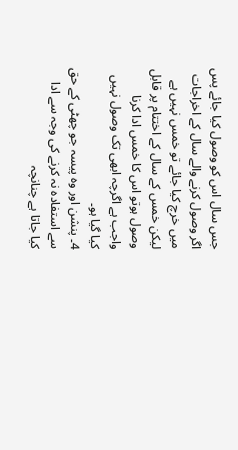جس سال اس کو وصول کیا جائے پس اگر وصول کرنے والے سال کے اخراجات میں خرچ کیا جائے تو خمس نہیں ہے لیکن خمس کے سال کے اختتام پر قابل وصول ہوتو اس کا خمس ادا کرنا واجب ہے اگرچہ ابھی تک وصول نہیں کیا گیا ہو۔
4۔ پنشن اور وہ پیسہ جو چھٹی کے حق سے استفادہ نہ کرنے کی وجہ سے ادا کیا جاتا ہے چنانچہ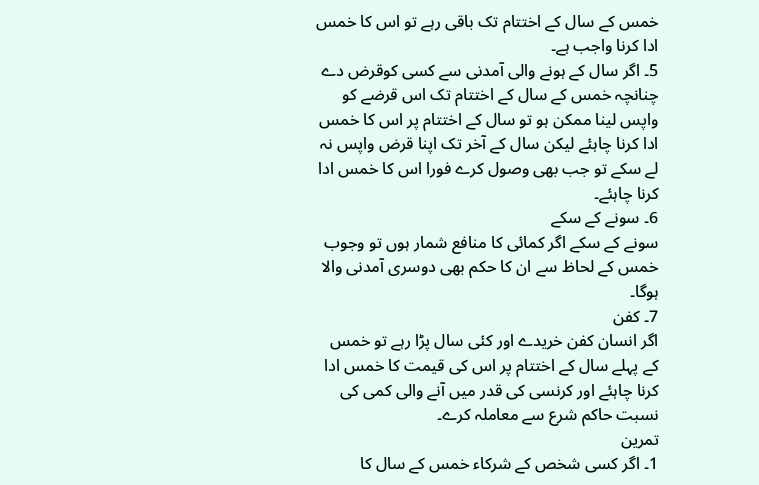خمس کے سال کے اختتام تک باقی رہے تو اس کا خمس ادا کرنا واجب ہے۔
5۔ اگر سال کے ہونے والی آمدنی سے کسی کوقرض دے چنانچہ خمس کے سال کے اختتام تک اس قرضے کو واپس لینا ممکن ہو تو سال کے اختتام پر اس کا خمس ادا کرنا چاہئے لیکن سال کے آخر تک اپنا قرض واپس نہ لے سکے تو جب بھی وصول کرے فورا اس کا خمس ادا کرنا چاہئے۔
6۔ سونے کے سکے
سونے کے سکے اگر کمائی کا منافع شمار ہوں تو وجوب خمس کے لحاظ سے ان کا حکم بھی دوسری آمدنی والا ہوگا۔
7۔ کفن
اگر انسان کفن خریدے اور کئی سال پڑا رہے تو خمس کے پہلے سال کے اختتام پر اس کی قیمت کا خمس ادا کرنا چاہئے اور کرنسی کی قدر میں آنے والی کمی کی نسبت حاکم شرع سے معاملہ کرے۔
تمرین
1۔ اگر کسی شخص کے شرکاء خمس کے سال کا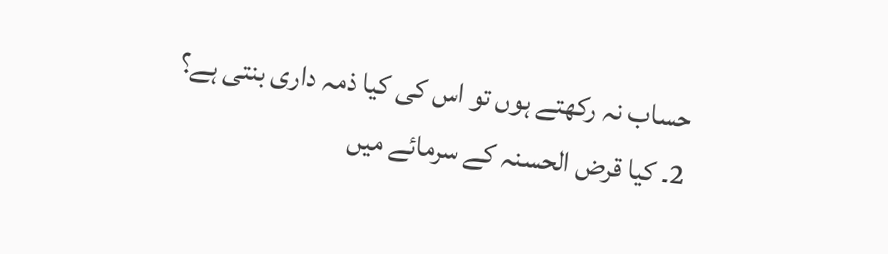حساب نہ رکھتے ہوں تو اس کی کیا ذمہ داری بنتی ہے؟
2۔ کیا قرض الحسنہ کے سرمائے میں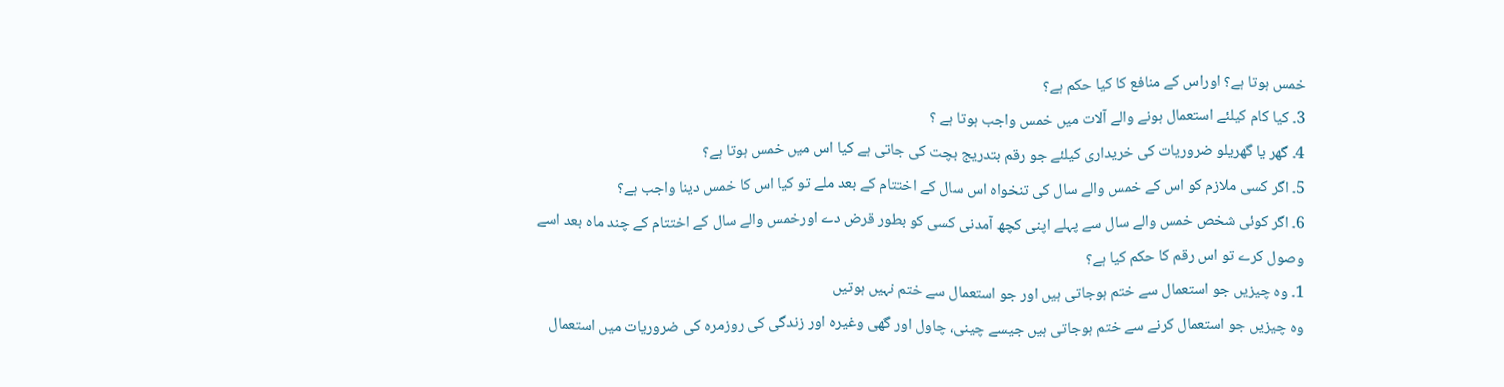خمس ہوتا ہے؟ اوراس کے منافع کا کیا حکم ہے؟
3۔ کیا کام کیلئے استعمال ہونے والے آلات میں خمس واجب ہوتا ہے ؟
4۔ گھر یا گھریلو ضروریات کی خریداری کیلئے جو رقم بتدریج بچت کی جاتی ہے کیا اس میں خمس ہوتا ہے؟
5۔ اگر کسی ملازم کو اس کے خمس والے سال کی تنخواہ اس سال کے اختتام کے بعد ملے تو کیا اس کا خمس دینا واجب ہے؟
6۔ اگر کوئی شخص خمس والے سال سے پہلے اپنی کچھ آمدنی کسی کو بطور قرض دے اورخمس والے سال کے اختتام کے چند ماہ بعد اسے وصول کرے تو اس رقم کا حکم کیا ہے؟
1۔ وہ چیزیں جو استعمال سے ختم ہوجاتی ہیں اور جو استعمال سے ختم نہیں ہوتیں
وہ چیزیں جو استعمال کرنے سے ختم ہوجاتی ہیں جیسے چینی، چاول اور گھی وغیرہ اور زندگی کی روزمرہ کی ضروریات میں استعمال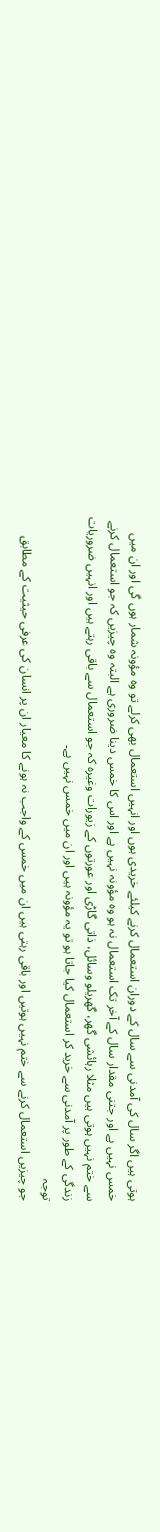ہوتی ہیں اگر سال کی آمدنی سے سال کے دوران استعمال کرنے کیلئے خریدی ہوں اور انہیں استعمال بھی کرلے تو وہ مؤونہ شمار ہوں گی اور ان میں خمس نہیں ہے اور جتنی مقدار سال کے آخر تک استعمال نہ ہو وہ مؤونہ نہیں ہے اور اس کا خمس دینا ضروری ہے البتہ وہ چیزیں کہ جو استعمال کرنے سے ختم نہیں ہوتی ہیں مثلا رہائشی گھر، گھریلو وسائل، ذاتی گاڑی اور عورتوں کے زیورات وغیرہ کہ جو استعمال سے باقی رہتے ہیں اور انہیں ضروریات زندگی کے طور پر آمدنی سے خرید کر استعمال کیا جاتا ہو تو یہ مؤونہ ہیں اور ان میں خمس نہیں ہے۔
توجہ
جو چیزیں استعمال کرنے سے ختم نہیں ہوتیں اور باقی رہتی ہیں ان میں خمس کے واجب نہ ہونے کا معیار ان پر انسان کی عرفی حیثیت کے مطابق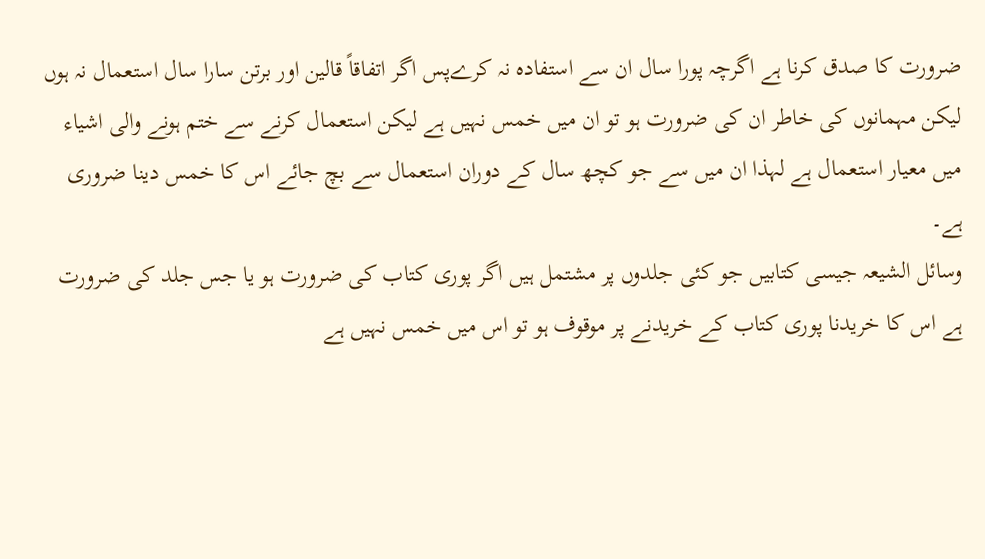ضرورت کا صدق کرنا ہے اگرچہ پورا سال ان سے استفادہ نہ کرےپس اگر اتفاقاً قالین اور برتن سارا سال استعمال نہ ہوں لیکن مہمانوں کی خاطر ان کی ضرورت ہو تو ان میں خمس نہیں ہے لیکن استعمال کرنے سے ختم ہونے والی اشیاء میں معیار استعمال ہے لہذا ان میں سے جو کچھ سال کے دوران استعمال سے بچ جائے اس کا خمس دینا ضروری ہے۔
وسائل الشیعہ جیسی کتابیں جو کئی جلدوں پر مشتمل ہیں اگر پوری کتاب کی ضرورت ہو یا جس جلد کی ضرورت ہے اس کا خریدنا پوری کتاب کے خریدنے پر موقوف ہو تو اس میں خمس نہیں ہے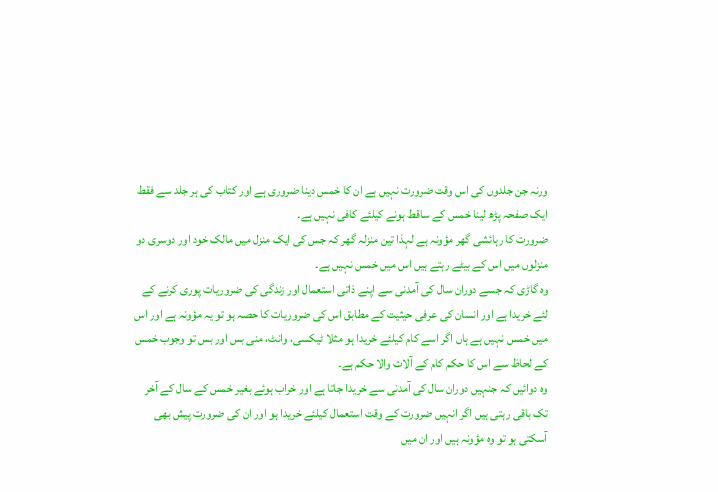ورنہ جن جلدوں کی اس وقت ضرورت نہیں ہے ان کا خمس دینا ضروری ہے اور کتاب کی ہر جلد سے فقط ایک صفحہ پڑھ لینا خمس کے ساقط ہونے کیلئے کافی نہیں ہے۔
ضرورت کا رہائشی گھر مؤونہ ہے لہذا تین منزلہ گھر کہ جس کی ایک منزل میں مالک خود اور دوسری دو منزلوں میں اس کے بیٹے رہتے ہیں اس میں خمس نہیں ہے۔
وہ گاڑی کہ جسے دوران سال کی آمدنی سے اپنے ذاتی استعمال اور زندگی کی ضروریات پوری کرنے کے لئے خریدا ہے اور انسان کی عرفی حیثیت کے مطابق اس کی ضروریات کا حصہ ہو تو یہ مؤونہ ہے اور اس میں خمس نہیں ہے ہاں اگر اسے کام کیلئے خریدا ہو مثلا ٹیکسی، وانٹ، منی بس اور بس تو وجوب خمس کے لحاظ سے اس کا حکم کام کے آلات والا حکم ہے۔
وہ دوائیں کہ جنہیں دوران سال کی آمدنی سے خریدا جاتا ہے اور خراب ہوئے بغیر خمس کے سال کے آخر تک باقی رہتی ہیں اگر انہیں ضرورت کے وقت استعمال کیلئے خریدا ہو اور ان کی ضرورت پیش بھی آسکتی ہو تو وہ مؤونہ ہیں اور ان میں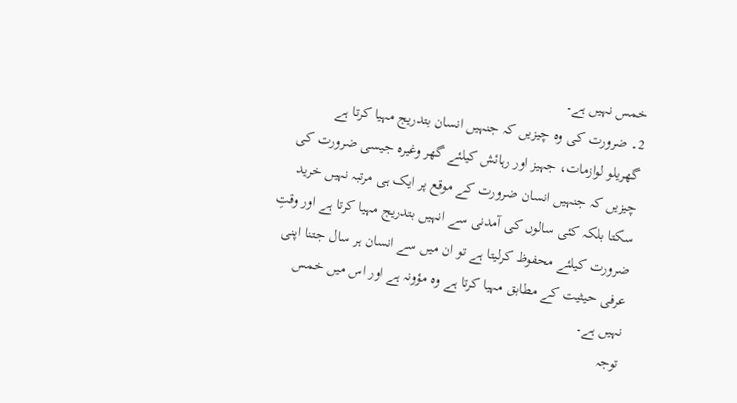خمس نہیں ہے۔
2۔ ضرورت کی وہ چیزیں کہ جنہیں انسان بتدریج مہیا کرتا ہے
گھریلو لوازمات، جہیز اور رہائش کیلئے گھر وغیرہ جیسی ضرورت کی چیزیں کہ جنہیں انسان ضرورت کے موقع پر ایک ہی مرتبہ نہیں خرید سکتا بلکہ کئی سالوں کی آمدنی سے انہیں بتدریج مہیا کرتا ہے اور وقتِ ضرورت کیلئے محفوظ کرلیتا ہے تو ان میں سے انسان ہر سال جتنا اپنی عرفی حیثیت کے مطابق مہیا کرتا ہے وہ مؤونہ ہے اور اس میں خمس نہیں ہے۔
توجہ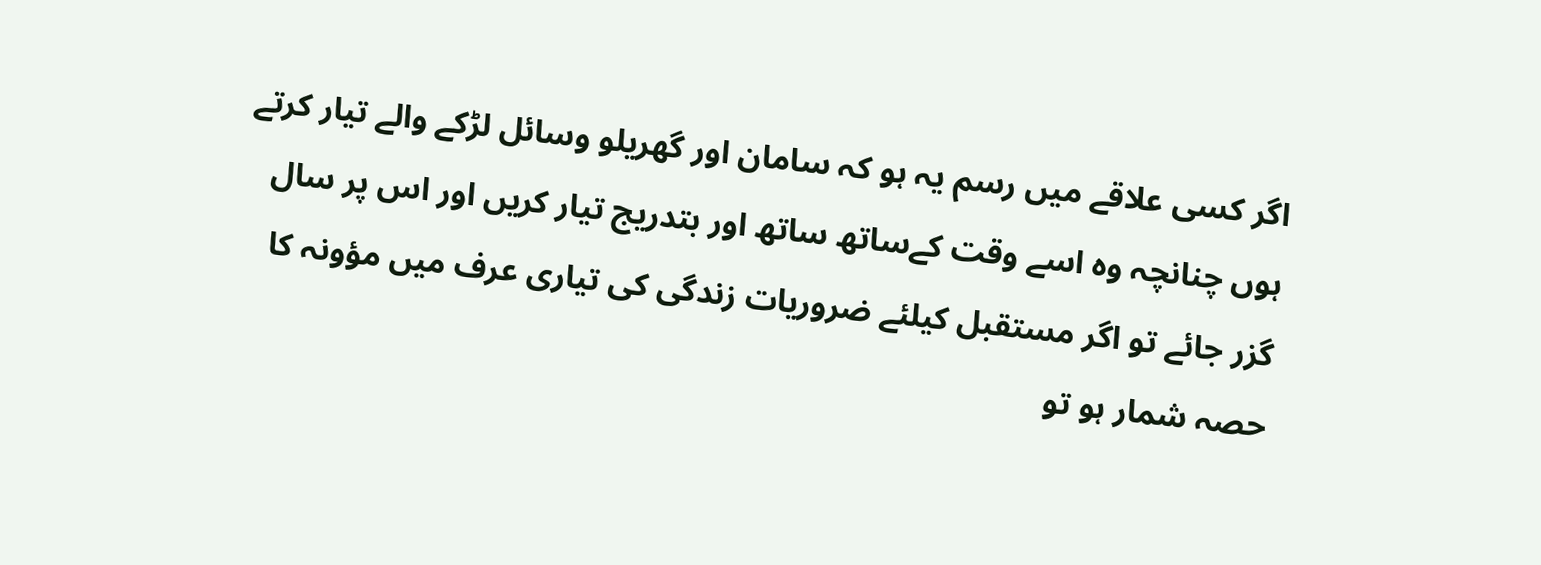اگر کسی علاقے میں رسم یہ ہو کہ سامان اور گھریلو وسائل لڑکے والے تیار کرتے ہوں چنانچہ وہ اسے وقت کےساتھ ساتھ اور بتدریج تیار کریں اور اس پر سال گزر جائے تو اگر مستقبل کیلئے ضروریات زندگی کی تیاری عرف میں مؤونہ کا حصہ شمار ہو تو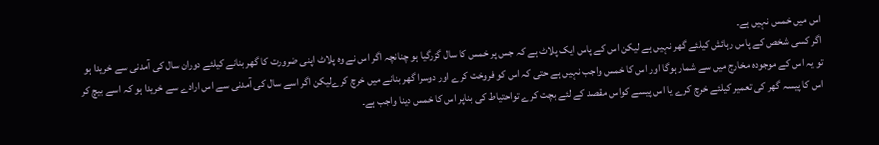اس میں خمس نہیں ہے۔
اگر کسی شخص کے پاس رہائش کیلئے گھر نہیں ہے لیکن اس کے پاس ایک پلاٹ ہے کہ جس پر خمس کا سال گزرگیا ہو چنانچہ اگر اس نے وہ پلاٹ اپنی ضرورت کا گھر بنانے کیلئے دوران سال کی آمدنی سے خریدا ہو تو یہ اس کے موجودہ مخارج میں سے شمار ہوگا اور اس کا خمس واجب نہیں ہے حتی کہ اس کو فروخت کرے اور دوسرا گھر بنانے میں خرچ کرےلیکن اگر اسے سال کی آمدنی سے اس ارادے سے خریدا ہو کہ اسے بیچ کر اس کا پیسہ گھر کی تعمیر کیلئے خرچ کرے یا اس پیسے کواس مقصد کے لئے بچت کرے تواحتیاط کی بناپر اس کا خمس دینا واجب ہے۔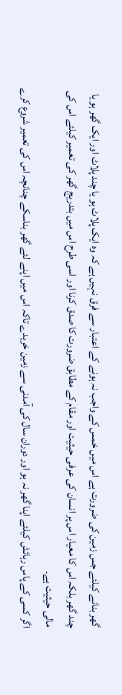گھر بنانے کیلئے جس زمین کی ضرورت ہے اس میں خمس کے واجب نہ ہونے کے اعتبار سے فرق نہیں ہے کہ وہ ایک پلاٹ ہو یا چند پلاٹ اور ایک گھر ہو یا چند گھر بلکہ اس کا معیار اس پر انسان کی عرفی حیثیت اور مقام کے مطابق ضرورت کا صدق کرنا اور اسی طرح اس میں بتدریج گھر کی تعمیر کیلئے اس کی مالی حیثیت ہے۔
اگر کسی کے پاس رہائش کیلئے اپنا گھر نہ ہو اور دوران سال کی آمدنی سے زمین خریدے تاکہ اس میں اپنے لئے گھر بناسکے چنانچہ اس کی تعمیر شروع کرے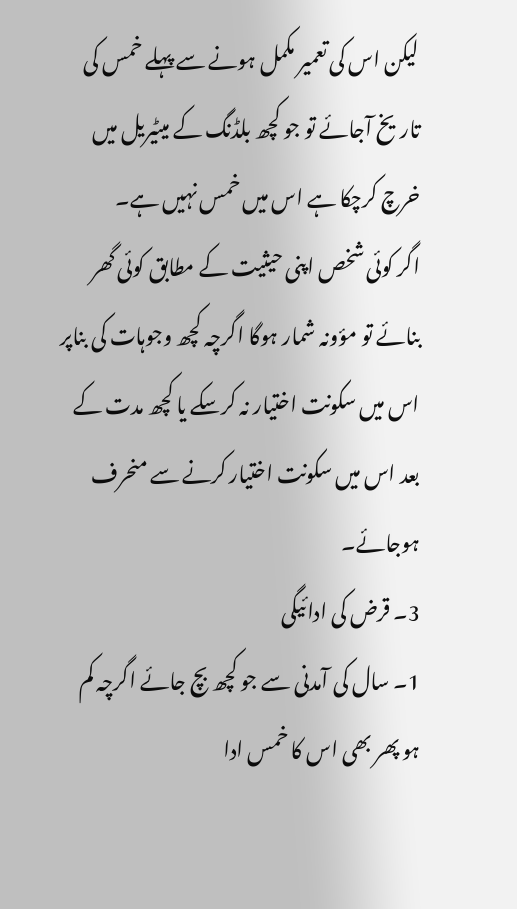لیکن اس کی تعمیر مکمل ہونے سے پہلے خمس کی تاریخ آجائے تو جو کچھ بلڈنگ کے میٹیریل میں خرچ کرچکا ہے اس میں خمس نہیں ہے۔
اگر کوئی شخص اپنی حیثیت کے مطابق کوئی گھر بنائے تو مؤونہ شمار ہوگا اگرچہ کچھ وجوہات کی بناپر اس میں سکونت اختیار نہ کرسکے یا کچھ مدت کے بعد اس میں سکونت اختیار کرنے سے منحرف ہوجائے۔
3۔ قرض کی ادائیگی
1۔ سال کی آمدنی سے جو کچھ بچ جائے اگرچہ کم ہو پھر بھی اس کا خمس ادا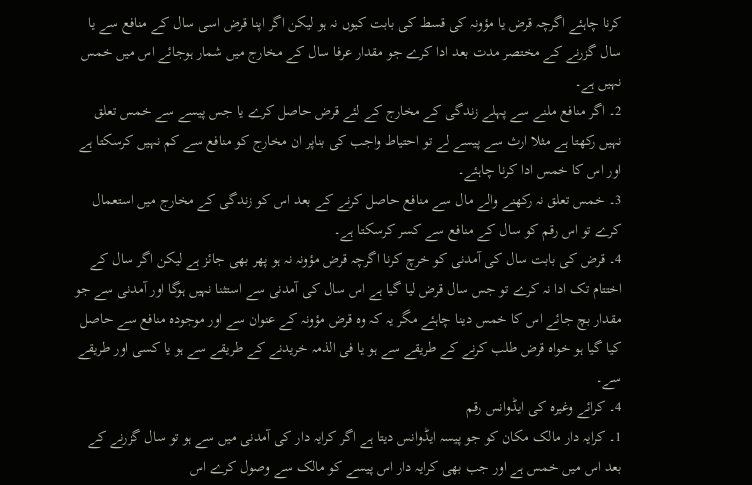کرنا چاہئے اگرچہ قرض یا مؤونہ کی قسط کی بابت کیوں نہ ہو لیکن اگر اپنا قرض اسی سال کے منافع سے یا سال گزرنے کے مختصر مدت بعد ادا کرے جو مقدار عرفا سال کے مخارج میں شمار ہوجائے اس میں خمس نہیں ہے۔
2۔ اگر منافع ملنے سے پہلے زندگی کے مخارج کے لئے قرض حاصل کرے یا جس پیسے سے خمس تعلق نہیں رکھتا ہے مثلا ارث سے پیسے لے تو احتیاط واجب کی بناپر ان مخارج کو منافع سے کم نہیں کرسکتا ہے اور اس کا خمس ادا کرنا چاہئے۔
3۔ خمس تعلق نہ رکھنے والے مال سے منافع حاصل کرنے کے بعد اس کو زندگی کے مخارج میں استعمال کرے تو اس رقم کو سال کے منافع سے کسر کرسکتا ہے۔
4۔ قرض کی بابت سال کی آمدنی کو خرچ کرنا اگرچہ قرض مؤونہ نہ ہو پھر بھی جائز ہے لیکن اگر سال کے اختتام تک ادا نہ کرے تو جس سال قرض لیا گیا ہے اس سال کی آمدنی سے استثنا نہیں ہوگا اور آمدنی سے جو مقدار بچ جائے اس کا خمس دینا چاہئے مگر یہ کہ وہ قرض مؤونہ کے عنوان سے اور موجودہ منافع سے حاصل کیا گیا ہو خواہ قرض طلب کرنے کے طریقے سے ہو یا فی الذمہ خریدنے کے طریقے سے ہو یا کسی اور طریقے سے۔
4۔ کرائے وغیرہ کی ایڈوانس رقم
1۔ کرایہ دار مالک مکان کو جو پیسہ ایڈوانس دیتا ہے اگر کرایہ دار کی آمدنی میں سے ہو تو سال گزرنے کے بعد اس میں خمس ہے اور جب بھی کرایہ دار اس پیسے کو مالک سے وصول کرے اس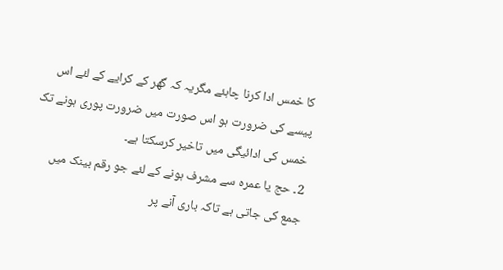کا خمس ادا کرنا چاہئے مگریہ کہ گھر کے کرایے کے لئے اس پیسے کی ضرورت ہو اس صورت میں ضرورت پوری ہونے تک خمس کی ادائیگی میں تاخیر کرسکتا ہے۔
2۔ حج یا عمرہ سے مشرف ہونے کے لئے جو رقم بینک میں جمع کی جاتی ہے تاکہ باری آنے پر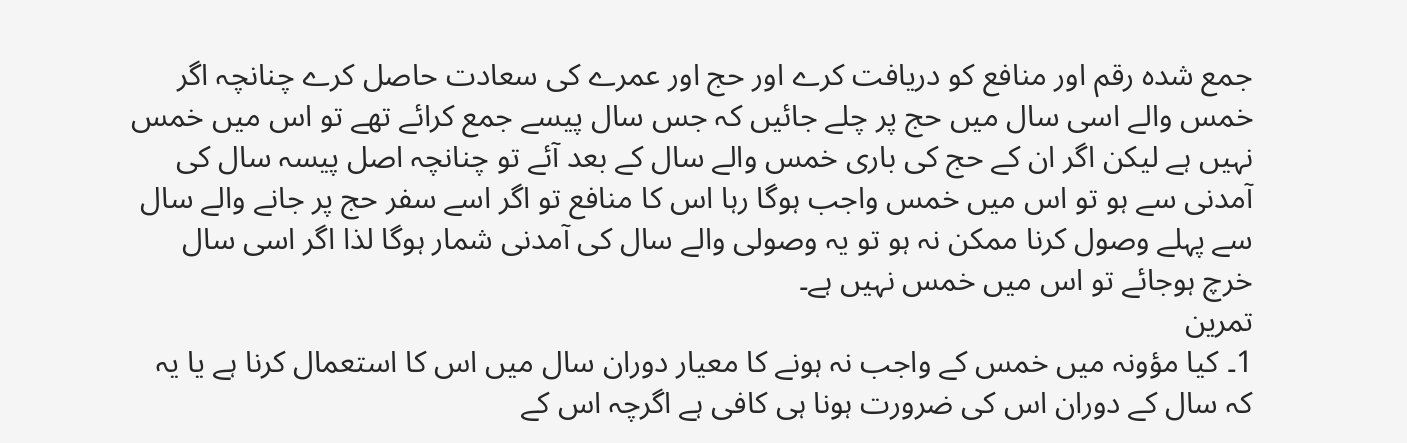جمع شدہ رقم اور منافع کو دریافت کرے اور حج اور عمرے کی سعادت حاصل کرے چنانچہ اگر خمس والے اسی سال میں حج پر چلے جائیں کہ جس سال پیسے جمع کرائے تھے تو اس میں خمس نہیں ہے لیکن اگر ان کے حج کی باری خمس والے سال کے بعد آئے تو چنانچہ اصل پیسہ سال کی آمدنی سے ہو تو اس میں خمس واجب ہوگا رہا اس کا منافع تو اگر اسے سفر حج پر جانے والے سال سے پہلے وصول کرنا ممکن نہ ہو تو یہ وصولی والے سال کی آمدنی شمار ہوگا لذا اگر اسی سال خرچ ہوجائے تو اس میں خمس نہیں ہے۔
تمرین
1۔ کیا مؤونہ میں خمس کے واجب نہ ہونے کا معیار دوران سال میں اس کا استعمال کرنا ہے یا یہ کہ سال کے دوران اس کی ضرورت ہونا ہی کافی ہے اگرچہ اس کے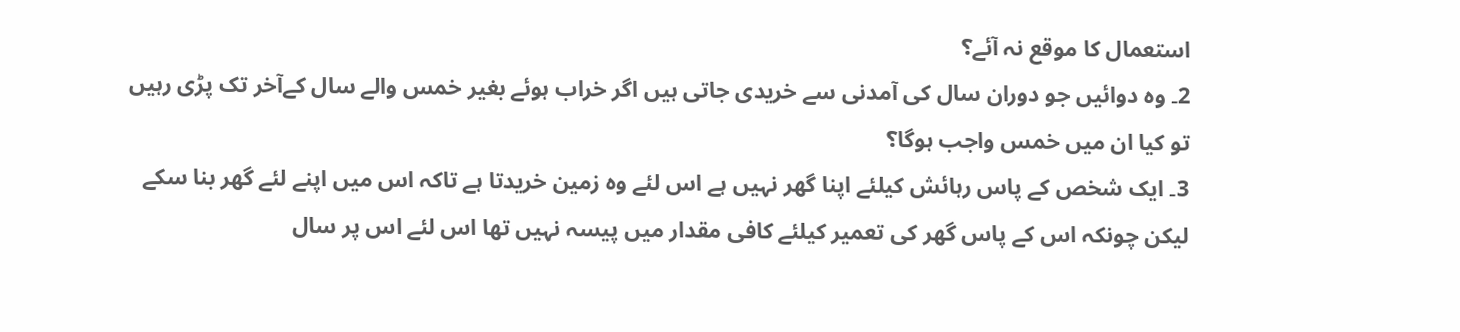استعمال کا موقع نہ آئے؟
2۔ وہ دوائیں جو دوران سال کی آمدنی سے خریدی جاتی ہیں اگر خراب ہوئے بغیر خمس والے سال کےآخر تک پڑی رہیں تو کیا ان میں خمس واجب ہوگا؟
3۔ ایک شخص کے پاس رہائش کیلئے اپنا گھر نہیں ہے اس لئے وہ زمین خریدتا ہے تاکہ اس میں اپنے لئے گھر بنا سکے لیکن چونکہ اس کے پاس گھر کی تعمیر کیلئے کافی مقدار میں پیسہ نہیں تھا اس لئے اس پر سال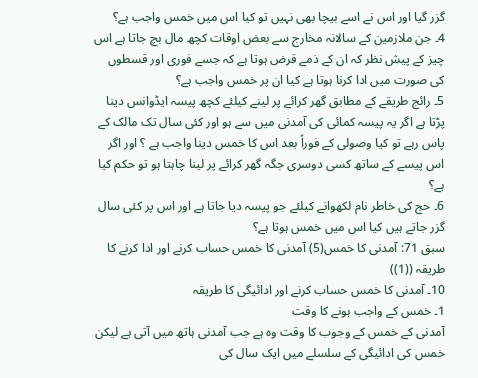گزر گیا اور اس نے اسے بیچا بھی نہیں تو کیا اس میں خمس واجب ہے؟
4۔ جن ملازمین کے سالانہ مخارج سے بعض اوقات کچھ مال بچ جاتا ہے اس چیز کے پیش نظر کہ ان کے ذمے قرض ہوتا ہے کہ جسے فوری اور قسطوں کی صورت میں ادا کرنا ہوتا ہے کیا ان پر خمس واجب ہے؟
5۔ رائج طریقے کے مطابق گھر کرائے پر لینے کیلئے کچھ پیسہ ایڈوانس دینا پڑتا ہے اگر یہ پیسہ کمائی کی آمدنی میں سے ہو اور کئی سال تک مالک کے پاس رہے تو کیا وصولی کے فوراً بعد اس کا خمس دینا واجب ہے ؟ اور اگر اس پیسے کے ساتھ کسی دوسری جگہ گھر کرائے پر لینا چاہتا ہو تو حکم کیا ہے؟
6۔ حج کی خاطر نام لکھوانے کیلئے جو پیسہ دیا جاتا ہے اور اس پر کئی سال گزر جاتے ہیں کیا اس میں خمس ہوتا ہے؟
سبق 71: آمدنی کا خمس(5) آمدنی کا خمس حساب کرنے اور ادا کرنے کا طریقہ ((1))
10۔ آمدنی کا خمس حساب کرنے اور ادائیگی کا طریقہ
1۔ خمس کے واجب ہونے کا وقت
آمدنی کے خمس کے وجوب کا وقت وہ ہے جب آمدنی ہاتھ میں آتی ہے لیکن خمس کی ادائیگی کے سلسلے میں ایک سال کی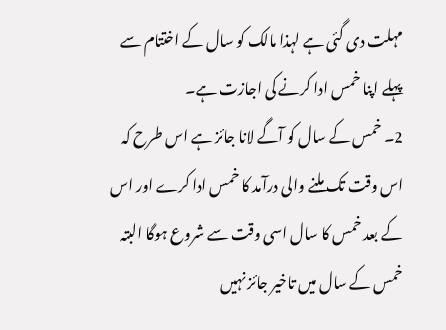مہلت دی گئی ہے لہذا مالک کو سال کے اختتام سے پہلے اپنا خمس ادا کرنے کی اجازت ہے۔
2۔ خمس کے سال کو آگے لانا جائز ہے اس طرح کہ اس وقت تک ملنے والی درآمد کا خمس ادا کرے اور اس کے بعد خمس کا سال اسی وقت سے شروع ہوگا البتہ خمس کے سال میں تاخیر جائز نہیں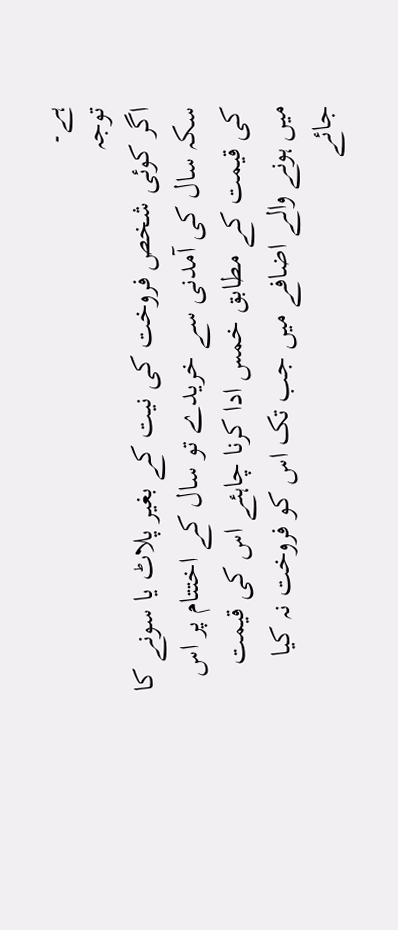ہے۔
توجہ
اگر کوئی شخص فروخت کی نیت کے بغیر پلاٹ یا سونے کا سکہ سال کی آمدنی سے خریدے تو سال کے اختتام پر اس کی قیمت کے مطابق خمس ادا کرنا چاہئے اس کی قیمت میں ہونے والے اضافے میں جب تک اس کو فروخت نہ کیا جائے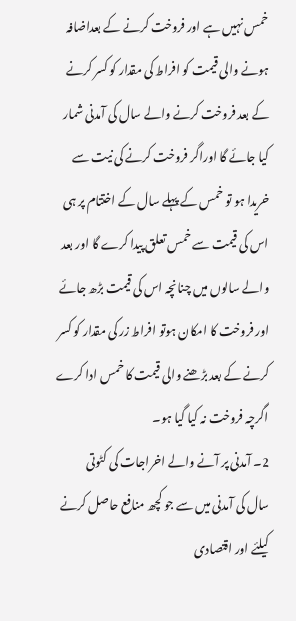خمس نہیں ہے اور فروخت کرنے کے بعداضافہ ہونے والی قیمت کو افراط کی مقدار کو کسر کرنے کے بعد فروخت کرنے والے سال کی آمدنی شمار کیا جائے گا اوراگر فروخت کرنے کی نیت سے خریدا ہو تو خمس کے پہلے سال کے اختتام پر ہی اس کی قیمت سے خمس تعلق پیدا کرے گا اور بعد والے سالوں میں چنانچہ اس کی قیمت بڑھ جائے اور فروخت کا امکان ہوتو افراط زر کی مقدار کو کسر کرنے کے بعد بڑھنے والی قیمت کا خمس ادا کرے اگرچہ فروخت نہ کیا گیا ہو۔
2۔ آمدنی پر آنے والے اخراجات کی کٹوتی
سال کی آمدنی میں سے جو کچھ منافع حاصل کرنے کیلئے اور اقتصادی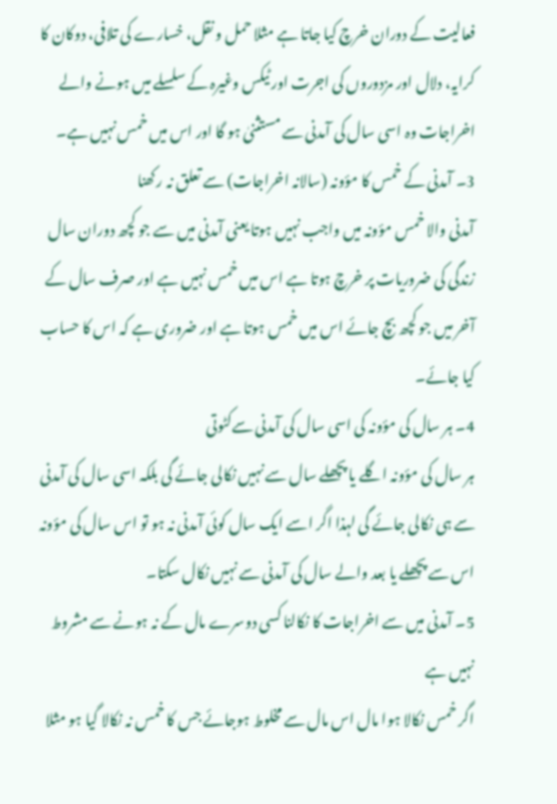فعالیت کے دوران خرچ کیا جاتا ہے مثلا حمل و نقل، خسارے کی تلافی، دوکان کا کرایہ، دلال اور مزدوروں کی اجرت اور ٹیکس وغیرہ کے سلسلے میں ہونے والے اخراجات وہ اسی سال کی آمدنی سے مستثنیٰ ہو گا اور اس میں خمس نہیں ہے۔
3۔ آمدنی کے خمس کا مؤونہ (سالانہ اخراجات) سے تعلق نہ رکھنا
آمدنی والا خمس مؤونہ میں واجب نہیں ہوتا یعنی آمدنی میں سے جو کچھ دوران سال زندگی کی ضروریات پر خرچ ہوتا ہے اس میں خمس نہیں ہے اور صرف سال کے آخر میں جو کچھ بچ جائے اس میں خمس ہوتا ہے اور ضروری ہے کہ اس کا حساب کیا جائے۔
4۔ ہر سال کی مؤونہ کی اسی سال کی آمدنی سےکٹوتی
ہر سال کی مؤونہ اگلے یا پچھلے سال سے نہیں نکالی جائے گی بلکہ اسی سال کی آمدنی سے ہی نکالی جائے گی لہذا اگر اسے ایک سال کوئی آمدنی نہ ہو تو اس سال کی مؤونہ اس سے پچھلے یا بعد والے سال کی آمدنی سے نہیں نکال سکتا۔
5۔ آمدنی میں سے اخراجات کا نکالنا کسی دوسرے مال کے نہ ہونے سے مشروط نہیں ہے
اگر خمس نکالا ہوا مال اس مال سے مخلوط ہوجائے جس کا خمس نہ نکالا گیا ہو مثلا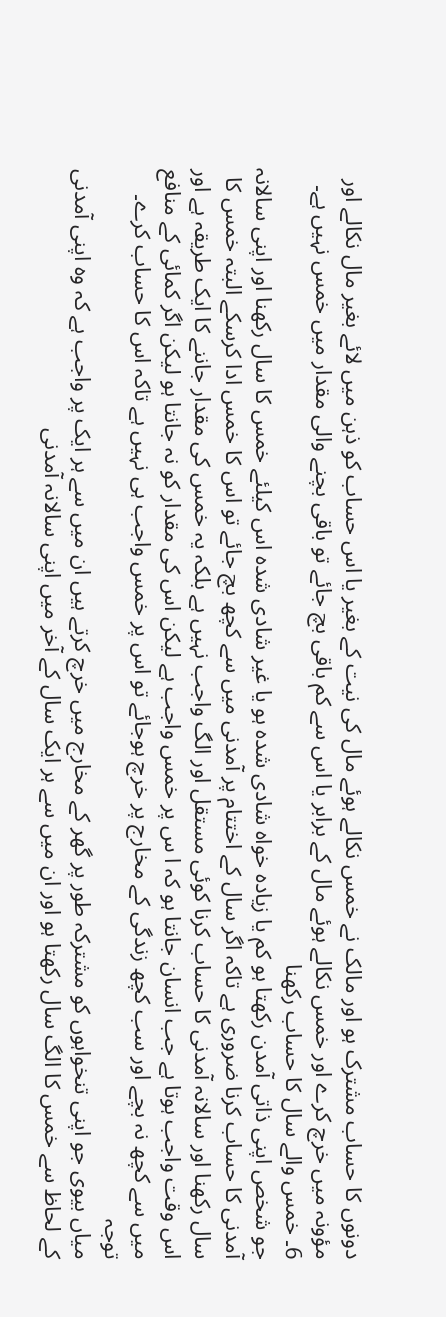دونوں کا حساب مشترک ہو اور مالک نے خمس نکالے ہوئے مال کی نیت کے بغیر یا اس حساب کو ذہن میں لائے بغیر مال نکالے اور مؤونہ میں خرچ کرے اور خمس نکالے ہوئے مال کے برابر یا اس سے کم باقی بچ جائے تو باقی بچنے والی مقدار میں خمس نہیں ہے۔
6۔ خمس والے سال کا حساب رکھنا
جو شخص اپنی ذاتی آمدن رکھتا ہو کم یا زیادہ خواہ شادی شدہ ہو یا غیر شادی شدہ اس کیلئے خمس کا سال رکھنا اور اپنی سالانہ آمدنی کا حساب کرنا ضروری ہے تاکہ اگر سال کے اختتام پر آمدنی میں سے کچھ بچ جائے تو اس کا خمس ادا کرسکے البتہ خمس کا سال رکھنا اور سالانہ آمدنی کا حساب کرنا کوئی مستقل اور الگ واجب نہیں ہے بلکہ یہ خمس کی مقدار جاننے کا ایک طریقہ ہے اور اس وقت واجب ہوتا ہے جب انسان جانتا ہو کہ ا س پر خمس واجب ہے لیکن اس کی مقدار کو نہ جانتا ہو لیکن اگر کمائی کے منافع میں سے کچھ نہ بچے اور سب کچھ زندگی کے مخارج پر خرچ ہوجائے تو اس پر خمس واجب ہی نہیں ہے تاکہ اس کا حساب کرے۔
توجہ
میاں بیوی جو اپنی تنخواہوں کو مشترکہ طور پر گھر کے مخارج میں خرچ کرتے ہیں ان میں سے ہر ایک پر واجب ہے کہ وہ اپنی آمدنی کے لحاظ سے خمس کا الگ سال رکھتا ہو اور ان میں سے ہر ایک سال کے آخر میں اپنی سالانہ آمدنی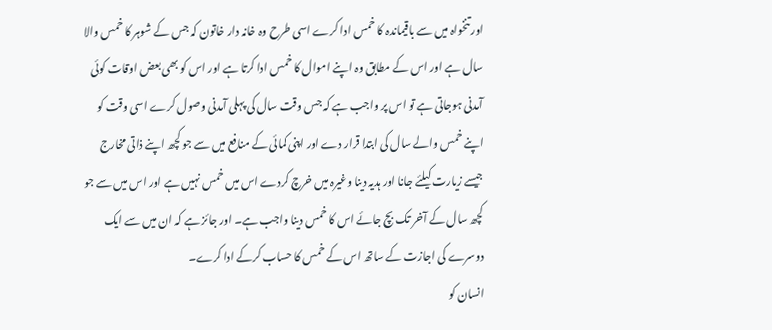اور تنخواہ میں سے باقیماندہ کا خمس ادا کرے اسی طرح وہ خانہ دار خاتون کہ جس کے شوہر کا خمس والا سال ہے اور اس کے مطابق وہ اپنے اموال کا خمس ادا کرتا ہے اور اس کو بھی بعض اوقات کوئی آمدنی ہوجاتی ہے تو اس پر واجب ہے کہ جس وقت سال کی پہلی آمدنی وصول کرے اسی وقت کو اپنے خمس والے سال کی ابتدا قرار دے اور اپنی کمائی کے منافع میں سے جو کچھ اپنے ذاتی مخارج جیسے زیارت کیلئے جانا اور ہدیہ دینا وغیرہ میں خرچ کردے اس میں خمس نہیں ہے اور اس میں سے جو کچھ سال کے آخر تک بچ جائے اس کا خمس دینا واجب ہے۔ اور جائز ہے کہ ان میں سے ایک دوسرے کی اجازت کے ساتھ اس کے خمس کا حساب کرکے ادا کرے۔
انسان کو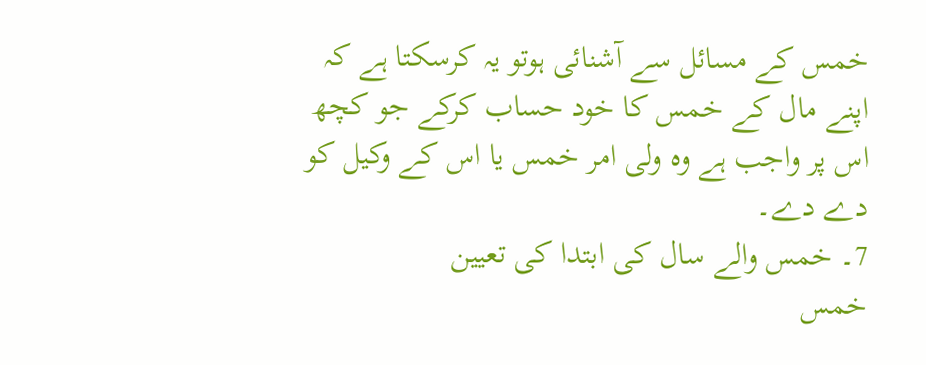خمس کے مسائل سے آشنائی ہوتو یہ کرسکتا ہے کہ اپنے مال کے خمس کا خود حساب کرکے جو کچھ اس پر واجب ہے وہ ولی امر خمس یا اس کے وکیل کو دے دے۔
7۔ خمس والے سال کی ابتدا کی تعیین
خمس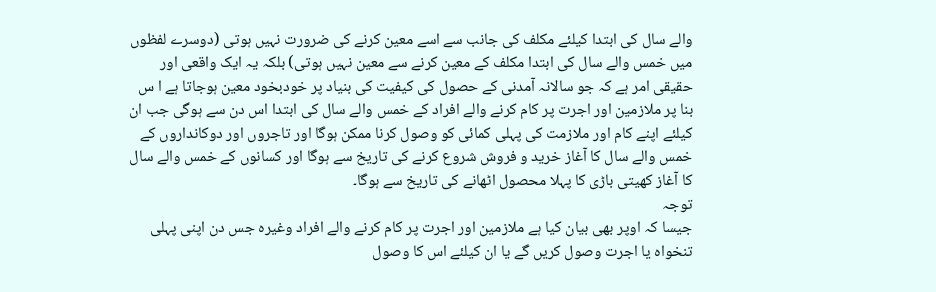والے سال کی ابتدا کیلئے مکلف کی جانب سے اسے معین کرنے کی ضرورت نہیں ہوتی (دوسرے لفظوں میں خمس والے سال کی ابتدا مکلف کے معین کرنے سے معین نہیں ہوتی) بلکہ یہ ایک واقعی اور حقیقی امر ہے کہ جو سالانہ آمدنی کے حصول کی کیفیت کی بنیاد پر خودبخود معین ہوجاتا ہے ا س بنا پر ملازمین اور اجرت پر کام کرنے والے افراد کے خمس والے سال کی ابتدا اس دن سے ہوگی جب ان کیلئے اپنے کام اور ملازمت کی پہلی کمائی کو وصول کرنا ممکن ہوگا اور تاجروں اور دوکانداروں کے خمس والے سال کا آغاز خرید و فروش شروع کرنے کی تاریخ سے ہوگا اور کسانوں کے خمس والے سال کا آغاز کھیتی باڑی کا پہلا محصول اٹھانے کی تاریخ سے ہوگا۔
توجہ
جیسا کہ اوپر بھی بیان کیا ہے ملازمین اور اجرت پر کام کرنے والے افراد وغیرہ جس دن اپنی پہلی تنخواہ یا اجرت وصول کریں گے یا ان کیلئے اس کا وصول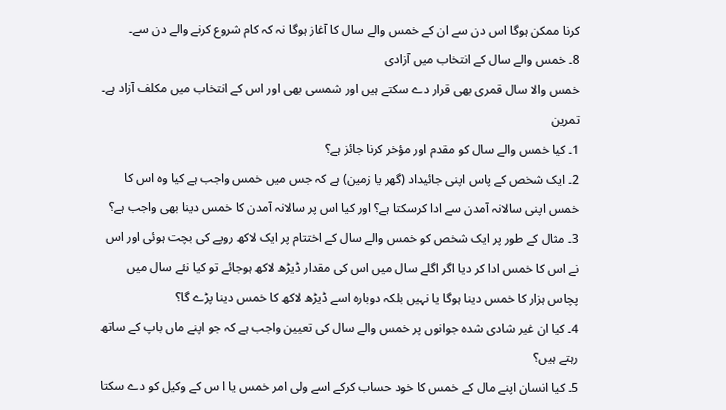کرنا ممکن ہوگا اس دن سے ان کے خمس والے سال کا آغاز ہوگا نہ کہ کام شروع کرنے والے دن سے۔
8۔ خمس والے سال کے انتخاب میں آزادی
خمس والا سال قمری بھی قرار دے سکتے ہیں اور شمسی بھی اور اس کے انتخاب میں مکلف آزاد ہے۔
تمرین
1۔ کیا خمس والے سال کو مقدم اور مؤخر کرنا جائز ہے؟
2۔ ایک شخص کے پاس اپنی جائیداد (گھر یا زمین) ہے کہ جس میں خمس واجب ہے کیا وہ اس کا خمس اپنی سالانہ آمدن سے ادا کرسکتا ہے؟ اور کیا اس پر سالانہ آمدن کا خمس دینا بھی واجب ہے؟
3۔ مثال کے طور پر ایک شخص کو خمس والے سال کے اختتام پر ایک لاکھ روپے کی بچت ہوئی اور اس نے اس کا خمس ادا کر دیا اگر اگلے سال میں اس کی مقدار ڈیڑھ لاکھ ہوجائے تو کیا نئے سال میں پچاس ہزار کا خمس دینا ہوگا یا نہیں بلکہ دوبارہ اسے ڈیڑھ لاکھ کا خمس دینا پڑے گا؟
4۔ کیا ان غیر شادی شدہ جوانوں پر خمس والے سال کی تعیین واجب ہے کہ جو اپنے ماں باپ کے ساتھ رہتے ہیں؟
5۔ کیا انسان اپنے مال کے خمس کا خود حساب کرکے اسے ولی امر خمس یا ا س کے وکیل کو دے سکتا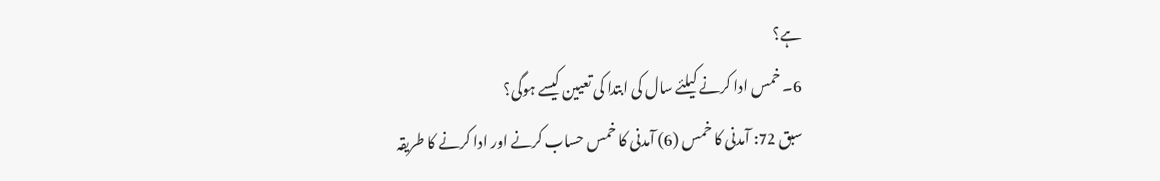ہے؟
6۔ خمس ادا کرنے کیلئے سال کی ابتدا کی تعیین کیسے ہوگی؟
سبق 72: آمدنی کا خمس (6) آمدنی کا خمس حساب کرنے اور ادا کرنے کا طریقہ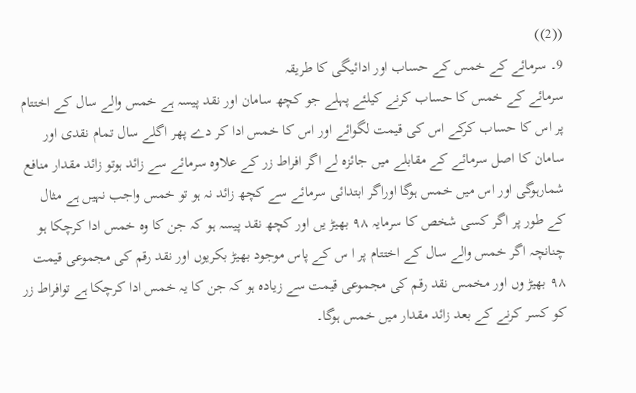((2))
9۔ سرمائے کے خمس کے حساب اور ادائیگی کا طریقہ
سرمائے کے خمس کا حساب کرنے کیلئے پہلے جو کچھ سامان اور نقد پیسہ ہے خمس والے سال کے اختتام پر اس کا حساب کرکے اس کی قیمت لگوائے اور اس کا خمس ادا کر دے پھر اگلے سال تمام نقدی اور سامان کا اصل سرمائے کے مقابلے میں جائزہ لے اگر افراط زر کے علاوہ سرمائے سے زائد ہوتو زائد مقدار منافع شمارہوگی اور اس میں خمس ہوگا اوراگر ابتدائی سرمائے سے کچھ زائد نہ ہو تو خمس واجب نہیں ہے مثال کے طور پر اگر کسی شخص کا سرمایہ ۹۸ بھیڑ یں اور کچھ نقد پیسہ ہو کہ جن کا وہ خمس ادا کرچکا ہو چنانچہ اگر خمس والے سال کے اختتام پر ا س کے پاس موجود بھیڑ بکریوں اور نقد رقم کی مجموعی قیمت ۹۸ بھیڑ وں اور مخمس نقد رقم کی مجموعی قیمت سے زیادہ ہو کہ جن کا یہ خمس ادا کرچکا ہے توافراط زر کو کسر کرنے کے بعد زائد مقدار میں خمس ہوگا۔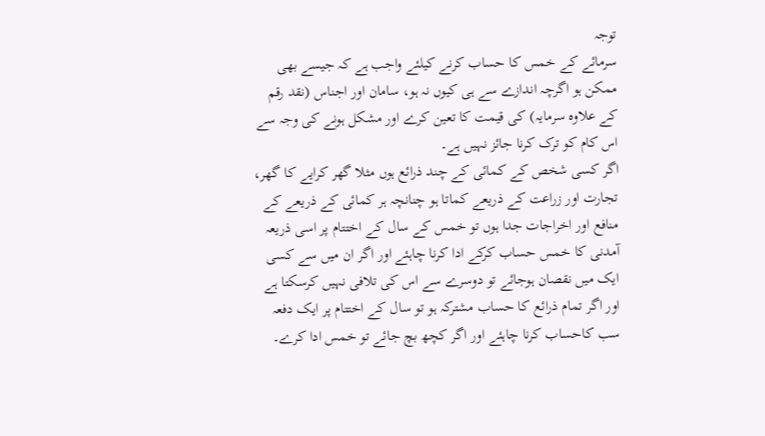توجہ
سرمائے کے خمس کا حساب کرنے کیلئے واجب ہے کہ جیسے بھی ممکن ہو اگرچہ اندازے سے ہی کیوں نہ ہو، سامان اور اجناس (نقد رقم کے علاوہ سرمایہ) کی قیمت کا تعین کرے اور مشکل ہونے کی وجہ سے اس کام کو ترک کرنا جائز نہیں ہے۔
اگر کسی شخص کے کمائی کے چند ذرائع ہوں مثلا گھر کرایے کا گھر، تجارت اور زراعت کے ذریعے کماتا ہو چنانچہ ہر کمائی کے ذریعے کے منافع اور اخراجات جدا ہوں تو خمس کے سال کے اختتام پر اسی ذریعہ آمدنی کا خمس حساب کرکے ادا کرنا چاہئے اور اگر ان میں سے کسی ایک میں نقصان ہوجائے تو دوسرے سے اس کی تلافی نہیں کرسکتا ہے اور اگر تمام ذرائع کا حساب مشترکہ ہو تو سال کے اختتام پر ایک دفعہ سب کاحساب کرنا چاہئے اور اگر کچھ بچ جائے تو خمس ادا کرے۔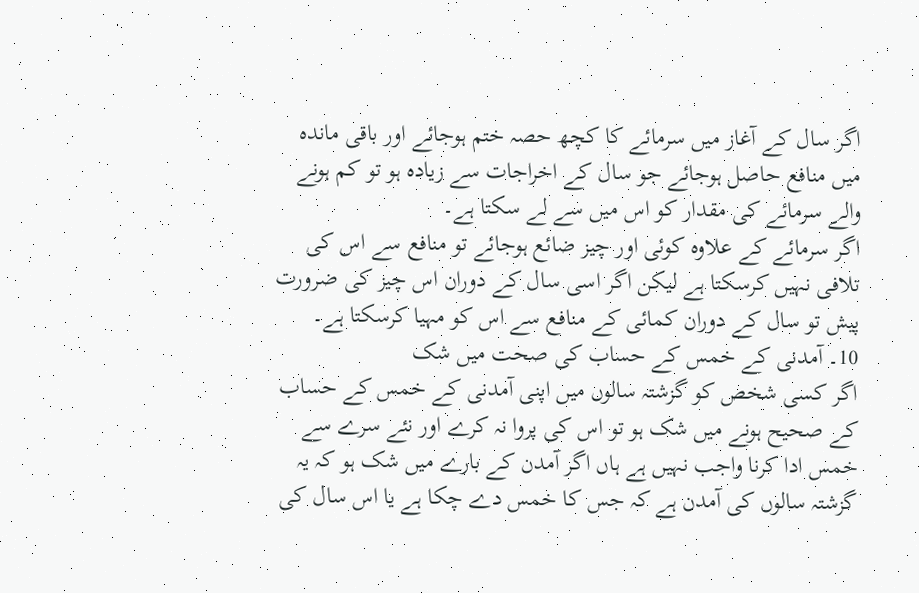اگر سال کے آغاز میں سرمائے کا کچھ حصہ ختم ہوجائے اور باقی ماندہ میں منافع حاصل ہوجائے جو سال کے اخراجات سے زیادہ ہو تو کم ہونے والے سرمائے کی مقدار کو اس میں سے لے سکتا ہے۔
اگر سرمائے کے علاوہ کوئی اور چیز ضائع ہوجائے تو منافع سے اس کی تلافی نہیں کرسکتا ہے لیکن اگر اسی سال کے دوران اس چیز کی ضرورت پیش تو سال کے دوران کمائی کے منافع سے اس کو مہیا کرسکتا ہے۔
10۔ آمدنی کے خمس کے حساب کی صحت میں شک
اگر کسی شخص کو گزشتہ سالوں میں اپنی آمدنی کے خمس کے حساب کے صحیح ہونے میں شک ہو تو اس کی پروا نہ کرے اور نئے سرے سے خمس ادا کرنا واجب نہیں ہے ہاں اگر آمدن کے بارے میں شک ہو کہ یہ گزشتہ سالوں کی آمدن ہے کہ جس کا خمس دے چکا ہے یا اس سال کی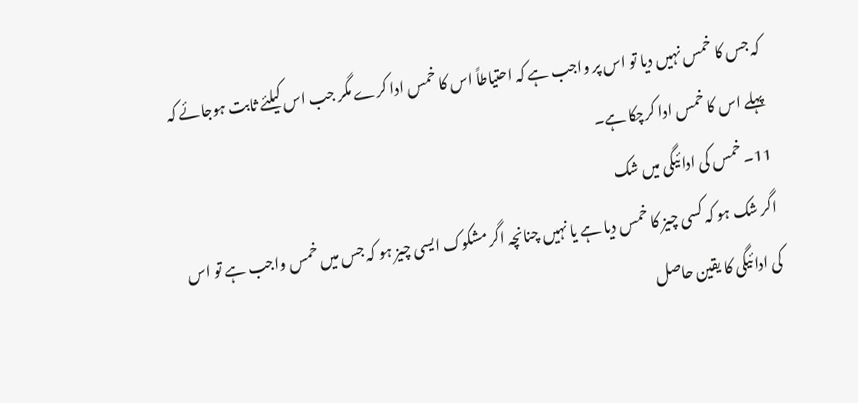کہ جس کا خمس نہیں دیا تو اس پر واجب ہے کہ احتیاطاً اس کا خمس ادا کرے مگر جب اس کیلئے ثابت ہوجائے کہ پہلے اس کا خمس ادا کرچکا ہے۔
11۔ خمس کی ادائیگی میں شک
اگر شک ہو کہ کسی چیز کا خمس دیا ہے یا نہیں چنانچہ اگر مشکوک ایسی چیز ہو کہ جس میں خمس واجب ہے تو اس کی ادائیگی کا یقین حاصل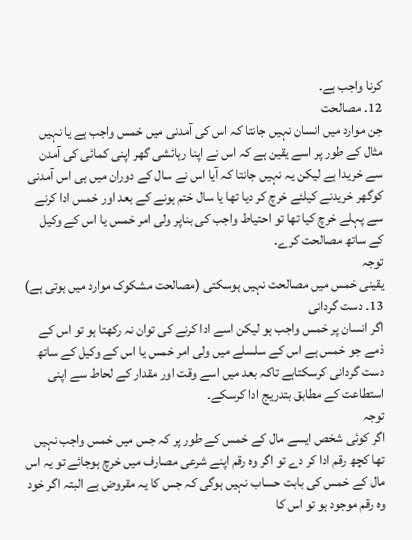کرنا واجب ہے۔
12۔ مصالحت
جن موارد میں انسان نہیں جانتا کہ اس کی آمدنی میں خمس واجب ہے یا نہیں مثال کے طور پر اسے یقین ہے کہ اس نے اپنا رہائشی گھر اپنی کمائی کی آمدن سے خریدا ہے لیکن یہ نہیں جانتا کہ آیا اس نے سال کے دوران میں ہی اس آمدنی کوگھر خریدنے کیلئے خرچ کر دیا تھا یا سال ختم ہونے کے بعد اور خمس ادا کرنے سے پہلے خرچ کیا تھا تو احتیاط واجب کی بناپر ولی امر خمس یا اس کے وکیل کے ساتھ مصالحت کرے۔
توجہ
یقینی خمس میں مصالحت نہیں ہوسکتی (مصالحت مشکوک موارد میں ہوتی ہے)
13۔ دست گردانی
اگر انسان پر خمس واجب ہو لیکن اسے ادا کرنے کی توان نہ رکھتا ہو تو اس کے ذمے جو خمس ہے اس کے سلسلے میں ولی امر خمس یا اس کے وکیل کے ساتھ دست گردانی کرسکتاہے تاکہ بعد میں اسے وقت اور مقدار کے لحاط سے اپنی استطاعت کے مطابق بتدریج ادا کرسکے۔
توجہ
اگر کوئی شخص ایسے مال کے خمس کے طور پر کہ جس میں خمس واجب نہیں تھا کچھ رقم ادا کر دے تو اگر وہ رقم اپنے شرعی مصارف میں خرچ ہوجائے تو یہ اس مال کے خمس کی بابت حساب نہیں ہوگی کہ جس کا یہ مقروض ہے البتہ اگر خود وہ رقم موجود ہو تو اس کا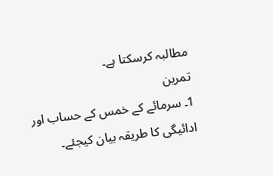مطالبہ کرسکتا ہے۔
تمرین
1۔ سرمائے کے خمس کے حساب اور ادائیگی کا طریقہ بیان کیجئے۔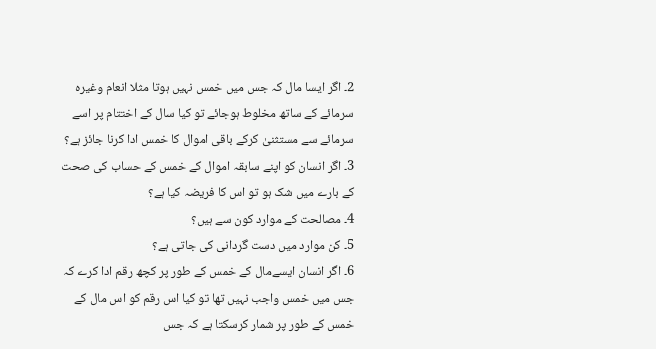2۔ اگر ایسا مال کہ جس میں خمس نہیں ہوتا مثلا انعام وغیرہ سرمائے کے ساتھ مخلوط ہوجائے تو کیا سال کے اختتام پر اسے سرمائے سے مستثنیٰ کرکے باقی اموال کا خمس ادا کرنا جائز ہے؟
3۔ اگر انسان کو اپنے سابقہ اموال کے خمس کے حساب کی صحت کے بارے میں شک ہو تو اس کا فریضہ کیا ہے؟
4۔ مصالحت کے موارد کون سے ہیں؟
5۔ کن موارد میں دست گردانی کی جاتی ہے؟
6۔ اگر انسان ایسےمال کے خمس کے طور پر کچھ رقم ادا کرے کہ جس میں خمس واجب نہیں تھا تو کیا اس رقم کو اس مال کے خمس کے طور پر شمار کرسکتا ہے کہ جس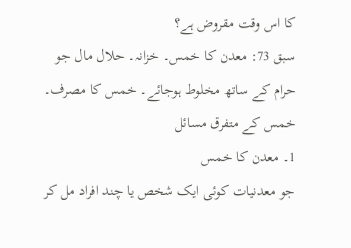کا اس وقت مقروض ہے؟
سبق 73: معدن کا خمس۔ خزانہ۔ حلال مال جو حرام کے ساتھ مخلوط ہوجائے۔ خمس کا مصرف۔ خمس کے متفرق مسائل
1۔ معدن کا خمس
جو معدنیات کوئی ایک شخص یا چند افراد مل کر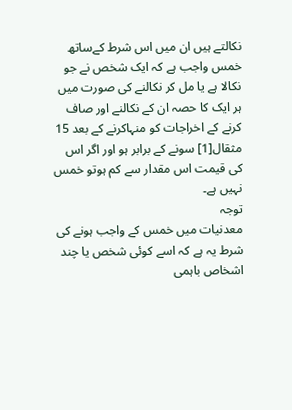نکالتے ہیں ان میں اس شرط کےساتھ خمس واجب ہے کہ ایک شخص نے جو نکالا ہے یا مل کر نکالنے کی صورت میں ہر ایک کا حصہ ان کے نکالنے اور صاف کرنے کے اخراجات کو منہاکرنے کے بعد 15 مثقال[1] سونے کے برابر ہو اور اگر اس کی قیمت اس مقدار سے کم ہوتو خمس نہیں ہے۔
توجہ
معدنیات میں خمس کے واجب ہونے کی شرط یہ ہے کہ اسے کوئی شخص یا چند اشخاص باہمی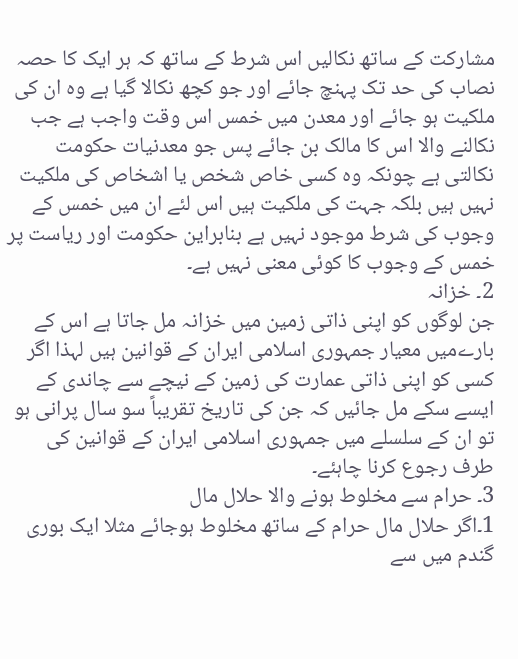مشارکت کے ساتھ نکالیں اس شرط کے ساتھ کہ ہر ایک کا حصہ نصاب کی حد تک پہنچ جائے اور جو کچھ نکالا گیا ہے وہ ان کی ملکیت ہو جائے اور معدن میں خمس اس وقت واجب ہے جب نکالنے والا اس کا مالک بن جائے پس جو معدنیات حکومت نکالتی ہے چونکہ وہ کسی خاص شخص یا اشخاص کی ملکیت نہیں ہیں بلکہ جہت کی ملکیت ہیں اس لئے ان میں خمس کے وجوب کی شرط موجود نہیں ہے بنابراین حکومت اور ریاست پر خمس کے وجوب کا کوئی معنی نہیں ہے۔
2۔ خزانہ
جن لوگوں کو اپنی ذاتی زمین میں خزانہ مل جاتا ہے اس کے بارےمیں معیار جمہوری اسلامی ایران کے قوانین ہیں لہذا اگر کسی کو اپنی ذاتی عمارت کی زمین کے نیچے سے چاندی کے ایسے سکے مل جائیں کہ جن کی تاریخ تقریباً سو سال پرانی ہو تو ان کے سلسلے میں جمہوری اسلامی ایران کے قوانین کی طرف رجوع کرنا چاہئے۔
3۔ حرام سے مخلوط ہونے والا حلال مال
1۔اگر حلال مال حرام کے ساتھ مخلوط ہوجائے مثلا ایک بوری گندم میں سے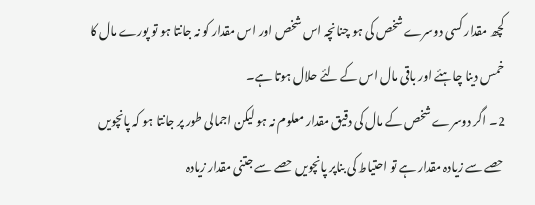کچھ مقدار کسی دوسرے شخص کی ہو چنانچہ اس شخص اور اس مقدار کو نہ جانتا ہو تو پورے مال کا خمس دینا چاہئے اور باقی مال اس کے لئے حلال ہوتا ہے۔
2۔ اگر دوسرے شخص کے مال کی دقیق مقدار معلوم نہ ہو لیکن اجمالی طور پر جانتا ہو کہ پانچویں حصے سے زیادہ مقدار ہے تو احتیاط کی بناپر پانچویں حصے سے جتنی مقدار زیادہ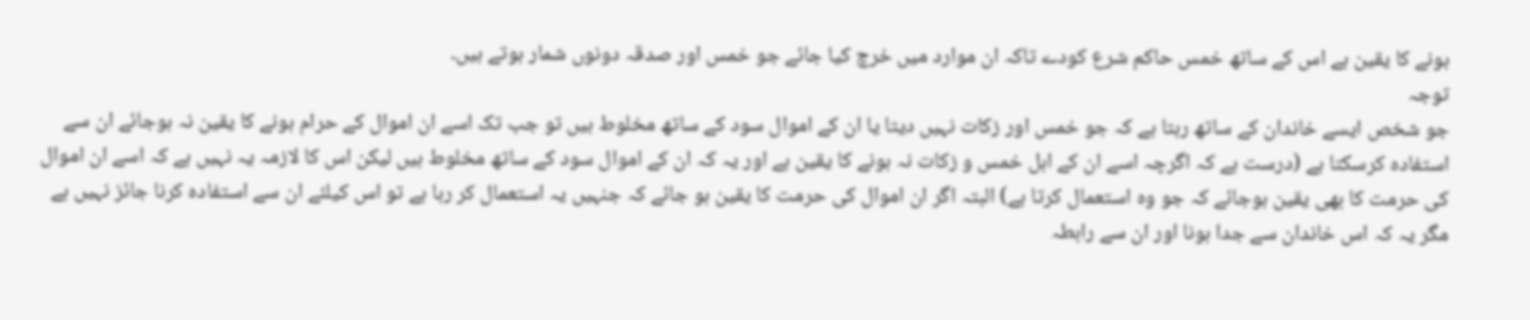ہونے کا یقین ہے اس کے ساتھ خمس حاکم شرع کودے تاکہ ان موارد میں خرچ کیا جائے جو خمس اور صدقہ دونوں شمار ہوتے ہیں۔
توجہ
جو شخص ایسے خاندان کے ساتھ رہتا ہے کہ جو خمس اور زکات نہیں دیتا یا ان کے اموال سود کے ساتھ مخلوط ہیں تو جب تک اسے ان اموال کے حرام ہونے کا یقین نہ ہوجائے ان سے استفادہ کرسکتا ہے (درست ہے کہ اگرچہ اسے ان کے اہل خمس و زکات نہ ہونے کا یقین ہے اور یہ کہ ان کے اموال سود کے ساتھ مخلوط ہیں لیکن اس کا لازمہ یہ نہیں ہے کہ اسے ان اموال کی حرمت کا بھی یقین ہوجائے کہ جو وہ استعمال کرتا ہے) البتہ اگر ان اموال کی حرمت کا یقین ہو جائے کہ جنہیں یہ استعمال کر رہا ہے تو اس کیلئے ان سے استفادہ کرنا جائز نہیں ہے مگر یہ کہ اس خاندان سے جدا ہونا اور ان سے رابطہ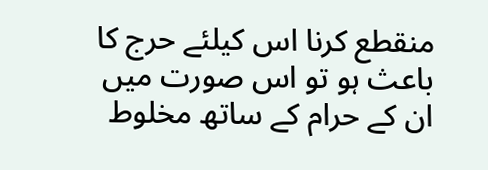منقطع کرنا اس کیلئے حرج کا باعث ہو تو اس صورت میں ان کے حرام کے ساتھ مخلوط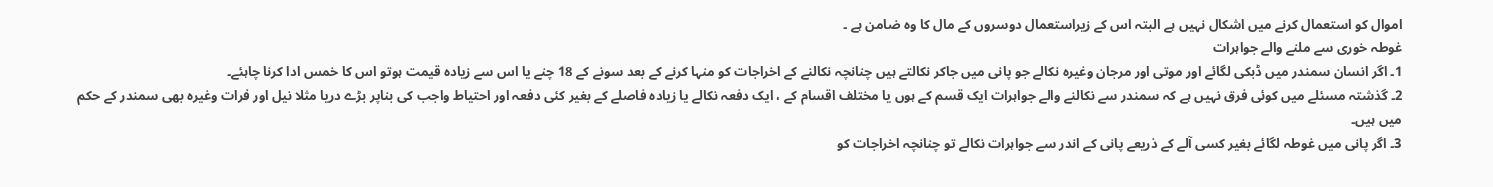اموال کو استعمال کرنے میں اشکال نہیں ہے البتہ اس کے زیراستعمال دوسروں کے مال کا وہ ضامن ہے ۔
غوطہ خوری سے ملنے والے جواہرات
1۔ اگر انسان سمندر میں ڈبکی لگائے اور موتی اور مرجان وغیرہ نکالے جو پانی میں جاکر نکالتے ہیں چنانچہ نکالنے کے اخراجات کو منہا کرنے کے بعد سونے کے 18 چنے یا اس سے زیادہ قیمت ہوتو اس کا خمس ادا کرنا چاہئے۔
2۔ گذشتہ مسئلے میں کوئی فرق نہیں ہے کہ سمندر سے نکالنے والے جواہرات ایک قسم کے ہوں یا مختلف اقسام کے ، ایک دفعہ نکالے یا زیادہ فاصلے کے بغیر کئی دفعہ اور احتیاط واجب کی بناپر بڑے دریا مثلا نیل اور فرات وغیرہ بھی سمندر کے حکم میں ہیں۔
3۔ اگر پانی میں غوطہ لگائے بغیر کسی آلے کے ذریعے پانی کے اندر سے جواہرات نکالے تو چنانچہ اخراجات کو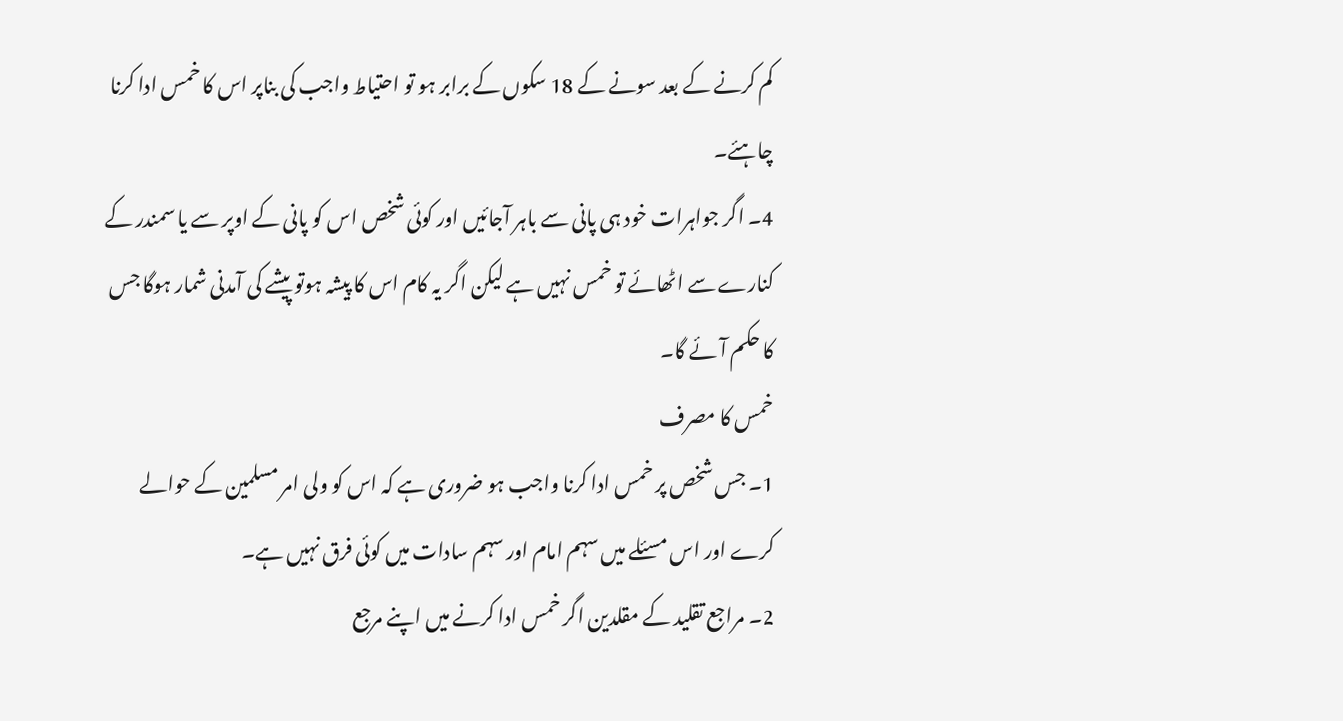کم کرنے کے بعد سونے کے 18 سکوں کے برابر ہو تو احتیاط واجب کی بناپر اس کا خمس ادا کرنا چاہئے۔
4۔ اگر جواہرات خود ہی پانی سے باہر آجائیں اور کوئی شخص اس کو پانی کے اوپر سے یا سمندر کے کنارے سے اٹھائے تو خمس نہیں ہے لیکن اگر یہ کام اس کا پیشہ ہوتو پیشے کی آمدنی شمار ہوگا جس کا حکم آئے گا۔
خمس کا مصرف
1۔ جس شخص پر خمس ادا کرنا واجب ہو ضروری ہے کہ اس کو ولی امر مسلمین کے حوالے کرے اور اس مسئلے میں سہم امام اور سہم سادات میں کوئی فرق نہیں ہے۔
2۔ مراجع تقلید کے مقلدین اگر خمس ادا کرنے میں اپنے مرجع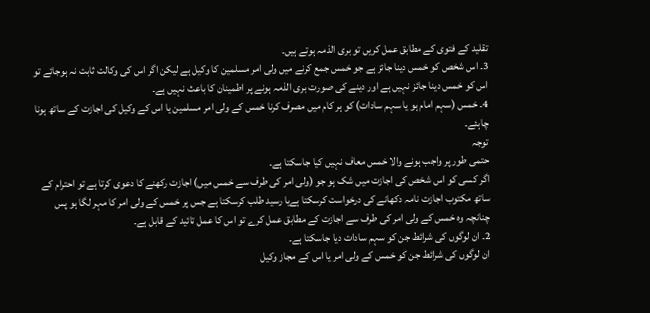تقلید کے فتوی کے مطابق عمل کریں تو بری الذمہ ہوتے ہیں۔
3۔ اس شخص کو خمس دینا جائز ہے جو خمس جمع کرنے میں ولی امر مسلمین کا وکیل ہے لیکن اگر اس کی وکالت ثابت نہ ہوجائے تو اس کو خمس دینا جائز نہیں ہے اور دینے کی صورت بری الذمہ ہونے پر اطمینان کا باعث نہیں ہے۔
4۔ خمس (سہم امام ہو یا سہم سادات) کو ہر کام میں مصرف کرنا خمس کے ولی امر مسلمین یا اس کے وکیل کی اجازت کے ساتھ ہونا چاہئے۔
توجہ
حتمی طور پر واجب ہونے والا خمس معاف نہیں کیا جاسکتا ہے۔
اگر کسی کو اس شخص کی اجازت میں شک ہو جو (ولی امر کی طرف سے خمس میں) اجازت رکھنے کا دعوی کرتا ہے تو احترام کے ساتھ مکتوب اجازت نامہ دکھانے کی درخواست کرسکتا ہےیا رسید طلب کرسکتا ہے جس پر خمس کے ولی امر کا مہر لگا ہو پس چنانچہ وہ خمس کے ولی امر کی طرف سے اجازت کے مطابق عمل کرے تو اس کا عمل تائید کے قابل ہے۔
2۔ ان لوگوں کی شرائط جن کو سہم سادات دیا جاسکتا ہے۔
ان لوگوں کی شرائط جن کو خمس کے ولی امر یا اس کے مجاز وکیل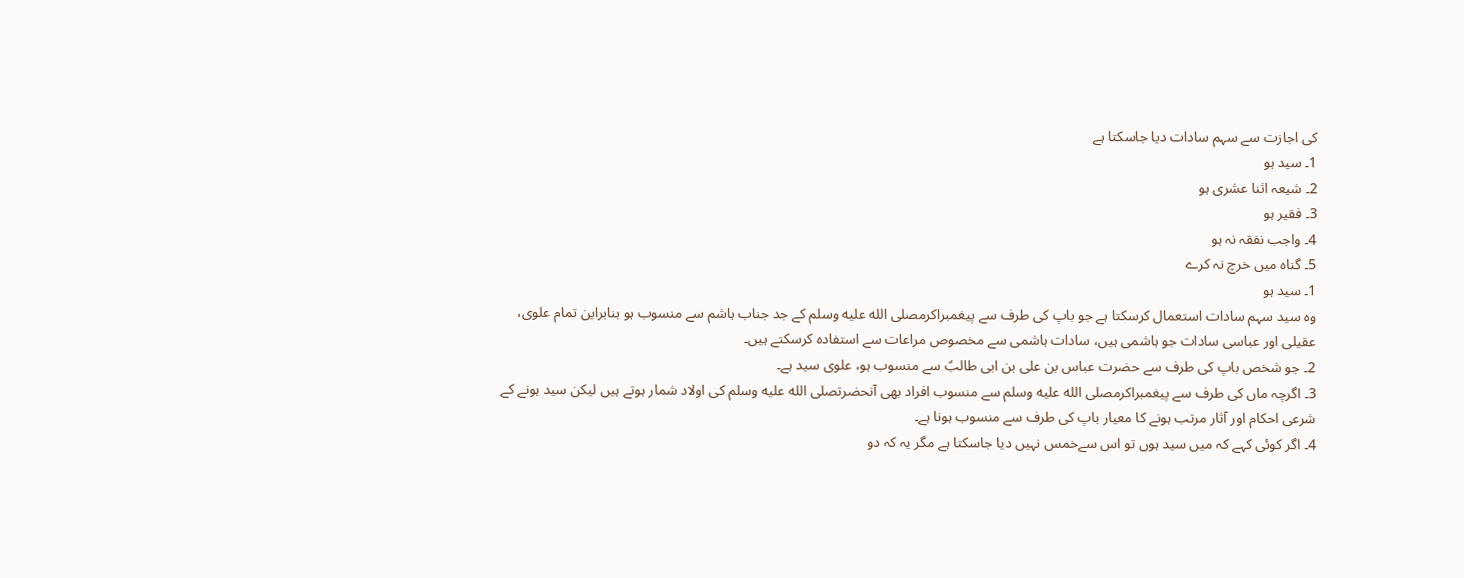کی اجازت سے سہم سادات دیا جاسکتا ہے
1۔ سید ہو
2۔ شیعہ اثنا عشری ہو
3۔ فقیر ہو
4۔ واجب نفقہ نہ ہو
5۔ گناہ میں خرچ نہ کرے
1۔ سید ہو
وہ سید سہم سادات استعمال کرسکتا ہے جو باپ کی طرف سے پیغمبراکرمصلى الله عليه وسلم کے جد جناب ہاشم سے منسوب ہو بنابراین تمام علوی، عقیلی اور عباسی سادات جو ہاشمی ہیں، سادات ہاشمی سے مخصوص مراعات سے استفادہ کرسکتے ہیں۔
2۔ جو شخص باپ کی طرف سے حضرت عباس بن علی بن ابی طالبؑ سے منسوب ہو، علوی سید ہے۔
3۔ اگرچہ ماں کی طرف سے پیغمبراکرمصلى الله عليه وسلم سے منسوب افراد بھی آنحضرتصلى الله عليه وسلم کی اولاد شمار ہوتے ہیں لیکن سید ہونے کے شرعی احکام اور آثار مرتب ہونے کا معیار باپ کی طرف سے منسوب ہونا ہے۔
4۔ اگر کوئی کہے کہ میں سید ہوں تو اس سےخمس نہیں دیا جاسکتا ہے مگر یہ کہ دو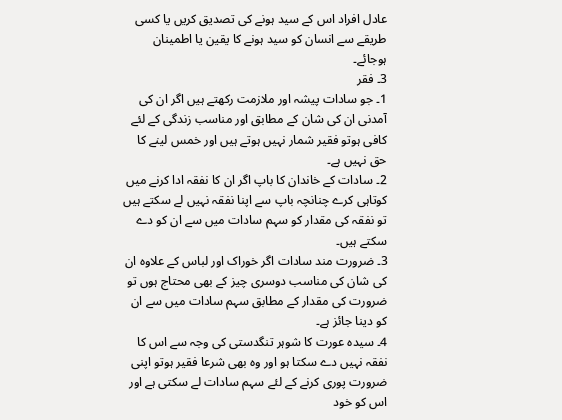عادل افراد اس کے سید ہونے کی تصدیق کریں یا کسی طریقے سے انسان کو سید ہونے کا یقین یا اطمینان ہوجائے۔
3۔ فقر
1۔ جو سادات پیشہ اور ملازمت رکھتے ہیں اگر ان کی آمدنی ان کی شان کے مطابق اور مناسب زندگی کے لئے کافی ہوتو فقیر شمار نہیں ہوتے ہیں اور خمس لینے کا حق نہیں ہے۔
2۔ سادات کے خاندان کا باپ اگر ان کا نفقہ ادا کرنے میں کوتاہی کرے چنانچہ باپ سے اپنا نفقہ نہیں لے سکتے ہیں تو نفقہ کی مقدار کو سہم سادات میں سے ان کو دے سکتے ہیں۔
3۔ ضرورت مند سادات اگر خوراک اور لباس کے علاوہ ان کی شان کی مناسب دوسری چیز کے بھی محتاج ہوں تو ضرورت کی مقدار کے مطابق سہم سادات میں سے ان کو دینا جائز ہے۔
4۔ سیدہ عورت کا شوہر تنگدستی کی وجہ سے اس کا نفقہ نہیں دے سکتا ہو اور وہ بھی شرعا فقیر ہوتو اپنی ضرورت پوری کرنے کے لئے سہم سادات لے سکتی ہے اور اس کو خود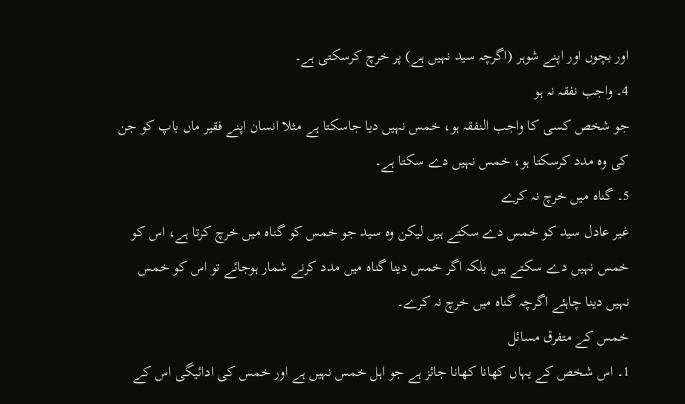اور بچوں اور اپنے شوہر (اگرچہ سید نہیں ہے) پر خرچ کرسکتی ہے۔
4۔ واجب نفقہ نہ ہو
جو شخص کسی کا واجب النفقہ ہو، خمس نہیں دیا جاسکتا ہے مثلا انسان اپنے فقیر ماں باپ کو جن کی وہ مدد کرسکتا ہو، خمس نہیں دے سکتا ہے۔
5۔ گناہ میں خرچ نہ کرے
غیر عادل سید کو خمس دے سکتے ہیں لیکن وہ سید جو خمس کو گناہ میں خرچ کرتا ہے، اس کو خمس نہیں دے سکتے ہیں بلکہ اگر خمس دینا گناہ میں مدد کرنے شمار ہوجائے تو اس کو خمس نہیں دینا چاہئے اگرچہ گناہ میں خرچ نہ کرے۔
خمس کے متفرق مسائل
1۔ اس شخص کے یہاں کھانا کھانا جائز ہے جو اہل خمس نہیں ہے اور خمس کی ادائیگی اس کے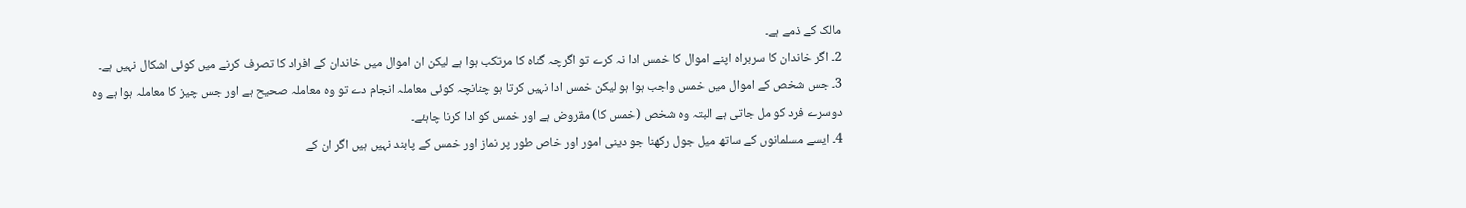مالک کے ذمے ہے۔
2۔ اگر خاندان کا سربراہ اپنے اموال کا خمس ادا نہ کرے تو اگرچہ گناہ کا مرتکب ہوا ہے لیکن ان اموال میں خاندان کے افراد کا تصرف کرنے میں کوئی اشکال نہیں ہے۔
3۔ جس شخص کے اموال میں خمس واجب ہوا ہو لیکن خمس ادا نہیں کرتا ہو چنانچہ کوئی معاملہ انجام دے تو وہ معاملہ صحیح ہے اور جس چیز کا معاملہ ہوا ہے وہ دوسرے فرد کو مل جاتی ہے البتہ وہ شخص (خمس کا) مقروض ہے اور خمس کو ادا کرنا چاہئے۔
4۔ ایسے مسلمانوں کے ساتھ میل جول رکھنا جو دینی امور اور خاص طور پر نماز اور خمس کے پابند نہیں ہیں اگر ان کے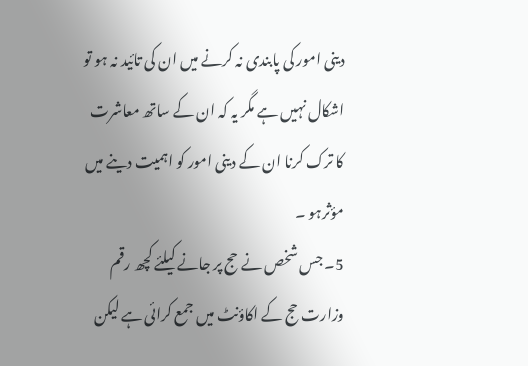دینی امور کی پابندی نہ کرنے میں ان کی تائید نہ ہو تو اشکال نہیں ہے مگر یہ کہ ان کے ساتھ معاشرت کا ترک کرنا ان کے دینی امور کو اہمیت دینے میں مؤثرہو ۔
5۔ جس شخص نے حج پر جانے کیلئے کچھ رقم وزارت حج کے اکاؤنٹ میں جمع کرائی ہے لیکن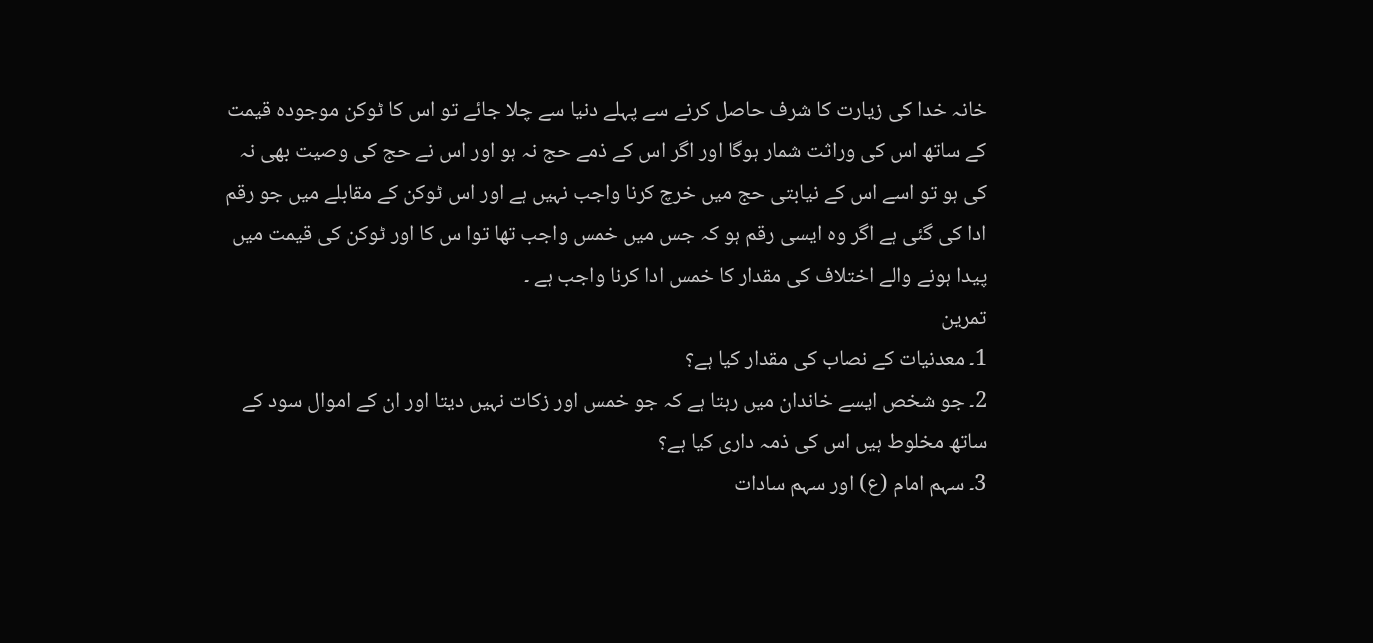خانہ خدا کی زیارت کا شرف حاصل کرنے سے پہلے دنیا سے چلا جائے تو اس کا ٹوکن موجودہ قیمت کے ساتھ اس کی وراثت شمار ہوگا اور اگر اس کے ذمے حج نہ ہو اور اس نے حج کی وصیت بھی نہ کی ہو تو اسے اس کے نیابتی حج میں خرچ کرنا واجب نہیں ہے اور اس ٹوکن کے مقابلے میں جو رقم ادا کی گئی ہے اگر وہ ایسی رقم ہو کہ جس میں خمس واجب تھا توا س کا اور ٹوکن کی قیمت میں پیدا ہونے والے اختلاف کی مقدار کا خمس ادا کرنا واجب ہے ۔
تمرین
1۔ معدنیات کے نصاب کی مقدار کیا ہے؟
2۔ جو شخص ایسے خاندان میں رہتا ہے کہ جو خمس اور زکات نہیں دیتا اور ان کے اموال سود کے ساتھ مخلوط ہیں اس کی ذمہ داری کیا ہے؟
3۔ سہم امام (ع) اور سہم سادات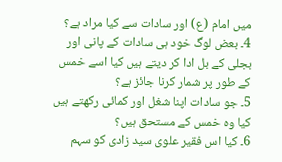میں امام (ع) اور سادات سے کیا مراد ہے؟
4۔ بعض لوگ خود ہی سادات کے پانی اور بجلی کے بل ادا کر دیتے ہیں کیا اسے خمس کے طور پر شمار کرنا جائز ہے؟
5۔ جو سادات اپنا شغل اور کمائی رکھتے ہیں کیا وہ خمس کے مستحق ہیں؟
6۔ کیا اس فقیر علوی سید زادی کو سہم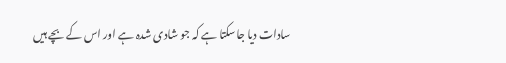سادات دیا جاسکتا ہے کہ جو شادی شدہ ہے اور اس کے بچے ہیں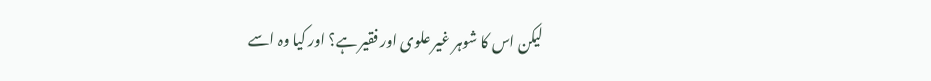لیکن اس کا شوہر غیر علوی اور فقیر ہے؟ اور کیا وہ اسے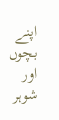اپنے بچوں اور شوہر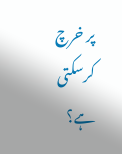پر خرچ کرسکتی ہے؟